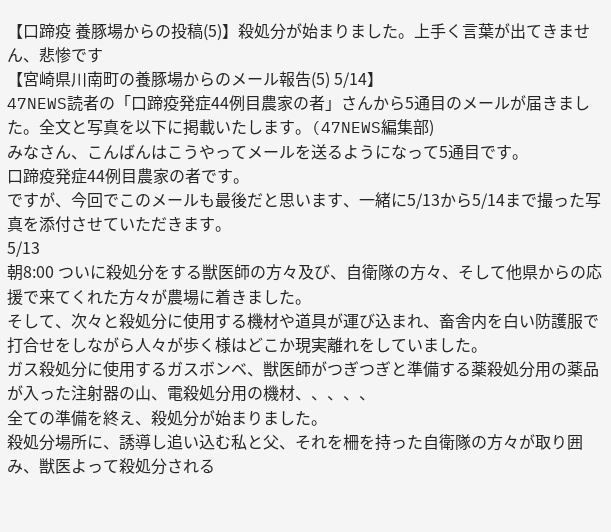【口蹄疫 養豚場からの投稿(5)】殺処分が始まりました。上手く言葉が出てきません、悲惨です
【宮崎県川南町の養豚場からのメール報告(5) 5/14】
47NEWS読者の「口蹄疫発症44例目農家の者」さんから5通目のメールが届きました。全文と写真を以下に掲載いたします。(47NEWS編集部)
みなさん、こんばんはこうやってメールを送るようになって5通目です。
口蹄疫発症44例目農家の者です。
ですが、今回でこのメールも最後だと思います、一緒に5/13から5/14まで撮った写真を添付させていただきます。
5/13
朝8:00 ついに殺処分をする獣医師の方々及び、自衛隊の方々、そして他県からの応援で来てくれた方々が農場に着きました。
そして、次々と殺処分に使用する機材や道具が運び込まれ、畜舎内を白い防護服で打合せをしながら人々が歩く様はどこか現実離れをしていました。
ガス殺処分に使用するガスボンベ、獣医師がつぎつぎと準備する薬殺処分用の薬品が入った注射器の山、電殺処分用の機材、、、、、
全ての準備を終え、殺処分が始まりました。
殺処分場所に、誘導し追い込む私と父、それを柵を持った自衛隊の方々が取り囲み、獣医よって殺処分される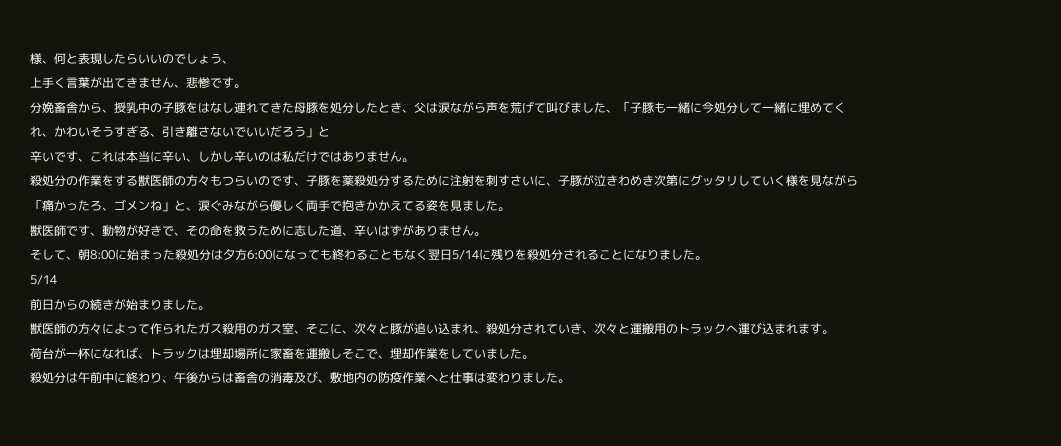様、何と表現したらいいのでしょう、
上手く言葉が出てきません、悲惨です。
分娩畜舎から、授乳中の子豚をはなし連れてきた母豚を処分したとき、父は涙ながら声を荒げて叫びました、「子豚も一緒に今処分して一緒に埋めてくれ、かわいそうすぎる、引き離さないでいいだろう」と
辛いです、これは本当に辛い、しかし辛いのは私だけではありません。
殺処分の作業をする獣医師の方々もつらいのです、子豚を薬殺処分するために注射を刺すさいに、子豚が泣きわめき次第にグッタリしていく様を見ながら
「痛かったろ、ゴメンね」と、涙ぐみながら優しく両手で抱きかかえてる姿を見ました。
獣医師です、動物が好きで、その命を救うために志した道、辛いはずがありません。
そして、朝8:00に始まった殺処分は夕方6:00になっても終わることもなく翌日5/14に残りを殺処分されることになりました。
5/14
前日からの続きが始まりました。
獣医師の方々によって作られたガス殺用のガス室、そこに、次々と豚が追い込まれ、殺処分されていき、次々と運搬用のトラックへ運び込まれます。
荷台が一杯になれば、トラックは埋却場所に家畜を運搬しそこで、埋却作業をしていました。
殺処分は午前中に終わり、午後からは畜舎の消毒及び、敷地内の防疫作業へと仕事は変わりました。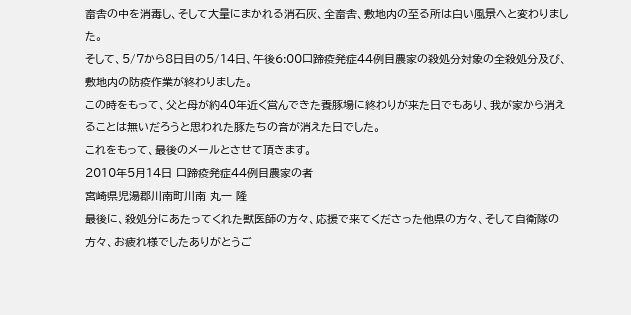畜舎の中を消毒し、そして大量にまかれる消石灰、全畜舎、敷地内の至る所は白い風景へと変わりました。
そして、5/7から8日目の5/14日、午後6:00口蹄疫発症44例目農家の殺処分対象の全殺処分及び、敷地内の防疫作業が終わりました。
この時をもって、父と母が約40年近く営んできた養豚場に終わりが来た日でもあり、我が家から消えることは無いだろうと思われた豚たちの音が消えた日でした。
これをもって、最後のメールとさせて頂きます。
2010年5月14日 口蹄疫発症44例目農家の者
宮崎県児湯郡川南町川南 丸一 隆
最後に、殺処分にあたってくれた獣医師の方々、応援で来てくださった他県の方々、そして自衛隊の方々、お疲れ様でしたありがとうご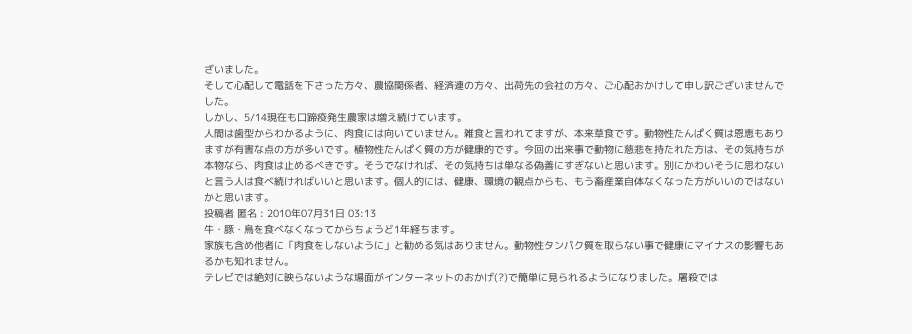ざいました。
そして心配して電話を下さった方々、農協関係者、経済連の方々、出荷先の会社の方々、ご心配おかけして申し訳ございませんでした。
しかし、5/14現在も口蹄疫発生農家は増え続けています。
人間は歯型からわかるように、肉食には向いていません。雑食と言われてますが、本来草食です。動物性たんぱく質は恩恵もありますが有害な点の方が多いです。植物性たんぱく質の方が健康的です。今回の出来事で動物に慈悲を持たれた方は、その気持ちが本物なら、肉食は止めるべきです。そうでなければ、その気持ちは単なる偽善にすぎないと思います。別にかわいそうに思わないと言う人は食べ続ければいいと思います。個人的には、健康、環境の観点からも、もう畜産業自体なくなった方がいいのではないかと思います。
投稿者 匿名 : 2010年07月31日 03:13
牛・豚・鳥を食べなくなってからちょうど1年経ちます。
家族も含め他者に「肉食をしないように」と勧める気はありません。動物性タンパク質を取らない事で健康にマイナスの影響もあるかも知れません。
テレビでは絶対に映らないような場面がインターネットのおかげ(?)で簡単に見られるようになりました。屠殺では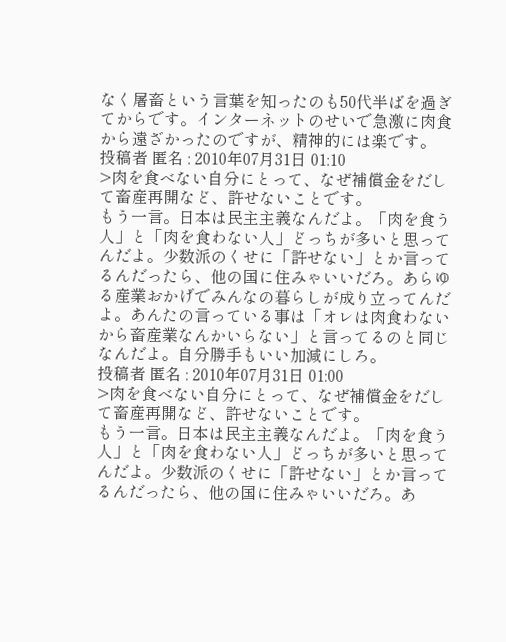なく屠畜という言葉を知ったのも50代半ばを過ぎてからです。インターネットのせいで急激に肉食から遠ざかったのですが、精神的には楽です。
投稿者 匿名 : 2010年07月31日 01:10
>肉を食べない自分にとって、なぜ補償金をだして畜産再開など、許せないことです。
もう一言。日本は民主主義なんだよ。「肉を食う人」と「肉を食わない人」どっちが多いと思ってんだよ。少数派のくせに「許せない」とか言ってるんだったら、他の国に住みゃいいだろ。あらゆる産業おかげでみんなの暮らしが成り立ってんだよ。あんたの言っている事は「オレは肉食わないから畜産業なんかいらない」と言ってるのと同じなんだよ。自分勝手もいい加減にしろ。
投稿者 匿名 : 2010年07月31日 01:00
>肉を食べない自分にとって、なぜ補償金をだして畜産再開など、許せないことです。
もう一言。日本は民主主義なんだよ。「肉を食う人」と「肉を食わない人」どっちが多いと思ってんだよ。少数派のくせに「許せない」とか言ってるんだったら、他の国に住みゃいいだろ。あ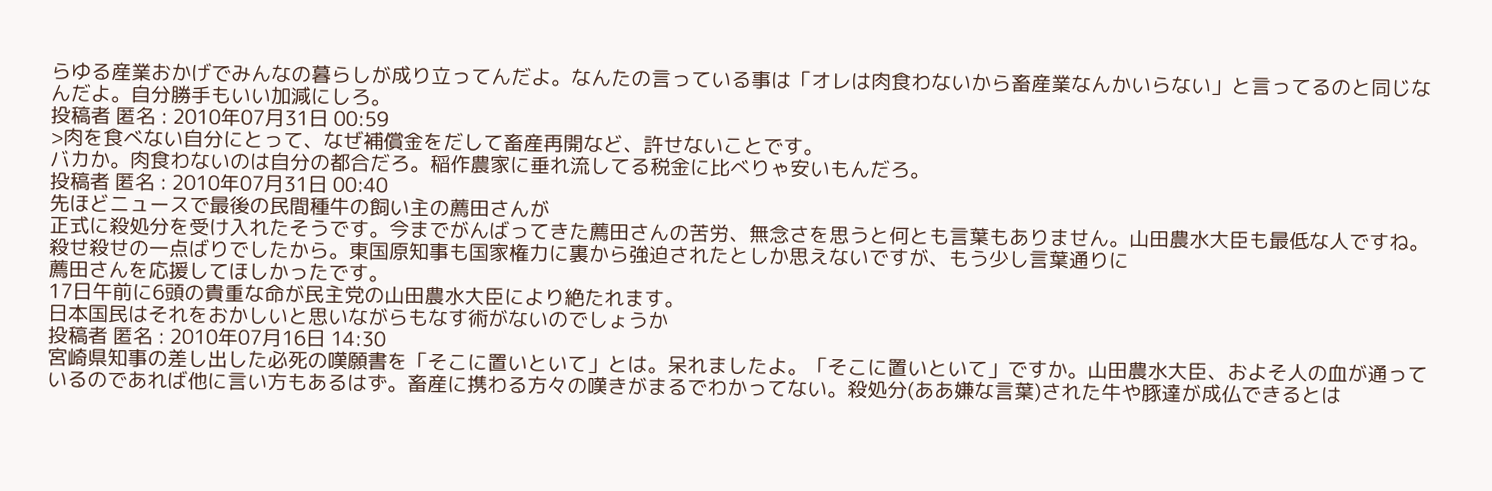らゆる産業おかげでみんなの暮らしが成り立ってんだよ。なんたの言っている事は「オレは肉食わないから畜産業なんかいらない」と言ってるのと同じなんだよ。自分勝手もいい加減にしろ。
投稿者 匿名 : 2010年07月31日 00:59
>肉を食べない自分にとって、なぜ補償金をだして畜産再開など、許せないことです。
バカか。肉食わないのは自分の都合だろ。稲作農家に垂れ流してる税金に比べりゃ安いもんだろ。
投稿者 匿名 : 2010年07月31日 00:40
先ほどニュースで最後の民間種牛の飼い主の薦田さんが
正式に殺処分を受け入れたそうです。今までがんばってきた薦田さんの苦労、無念さを思うと何とも言葉もありません。山田農水大臣も最低な人ですね。殺せ殺せの一点ばりでしたから。東国原知事も国家権力に裏から強迫されたとしか思えないですが、もう少し言葉通りに
薦田さんを応援してほしかったです。
17日午前に6頭の貴重な命が民主党の山田農水大臣により絶たれます。
日本国民はそれをおかしいと思いながらもなす術がないのでしょうか
投稿者 匿名 : 2010年07月16日 14:30
宮崎県知事の差し出した必死の嘆願書を「そこに置いといて」とは。呆れましたよ。「そこに置いといて」ですか。山田農水大臣、およそ人の血が通っているのであれば他に言い方もあるはず。畜産に携わる方々の嘆きがまるでわかってない。殺処分(ああ嫌な言葉)された牛や豚達が成仏できるとは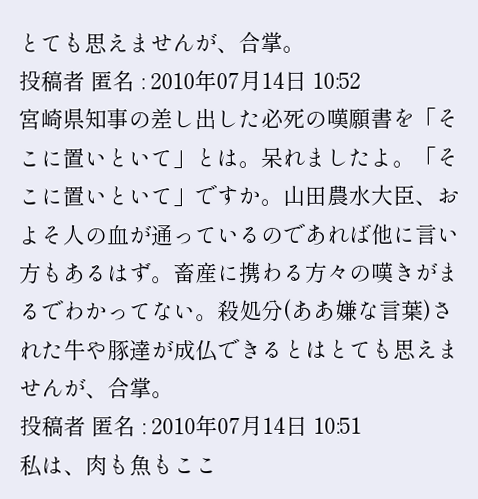とても思えませんが、合掌。
投稿者 匿名 : 2010年07月14日 10:52
宮崎県知事の差し出した必死の嘆願書を「そこに置いといて」とは。呆れましたよ。「そこに置いといて」ですか。山田農水大臣、およそ人の血が通っているのであれば他に言い方もあるはず。畜産に携わる方々の嘆きがまるでわかってない。殺処分(ああ嫌な言葉)された牛や豚達が成仏できるとはとても思えませんが、合掌。
投稿者 匿名 : 2010年07月14日 10:51
私は、肉も魚もここ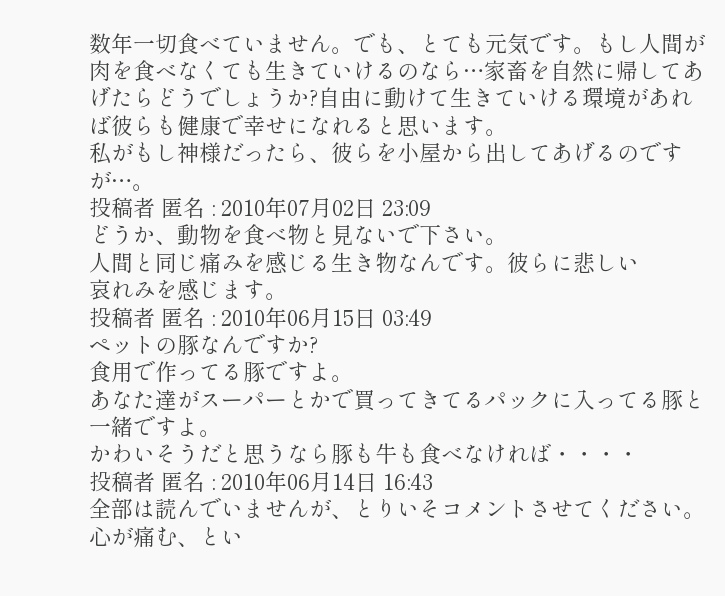数年一切食べていません。でも、とても元気です。もし人間が肉を食べなくても生きていけるのなら…家畜を自然に帰してあげたらどうでしょうか?自由に動けて生きていける環境があれば彼らも健康で幸せになれると思います。
私がもし神様だったら、彼らを小屋から出してあげるのですが…。
投稿者 匿名 : 2010年07月02日 23:09
どうか、動物を食べ物と見ないで下さい。
人間と同じ痛みを感じる生き物なんです。彼らに悲しい
哀れみを感じます。
投稿者 匿名 : 2010年06月15日 03:49
ペットの豚なんですか?
食用で作ってる豚ですよ。
あなた達がスーパーとかで買ってきてるパックに入ってる豚と一緒ですよ。
かわいそうだと思うなら豚も牛も食べなければ・・・・
投稿者 匿名 : 2010年06月14日 16:43
全部は読んでいませんが、とりいそコメントさせてください。
心が痛む、とい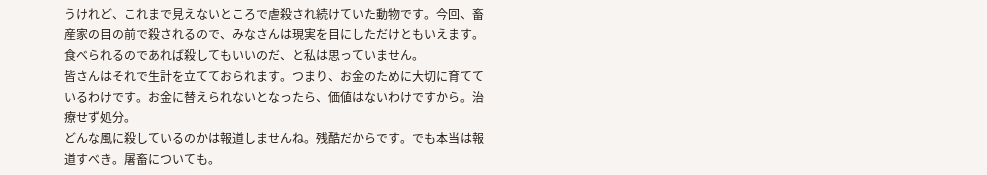うけれど、これまで見えないところで虐殺され続けていた動物です。今回、畜産家の目の前で殺されるので、みなさんは現実を目にしただけともいえます。食べられるのであれば殺してもいいのだ、と私は思っていません。
皆さんはそれで生計を立てておられます。つまり、お金のために大切に育てているわけです。お金に替えられないとなったら、価値はないわけですから。治療せず処分。
どんな風に殺しているのかは報道しませんね。残酷だからです。でも本当は報道すべき。屠畜についても。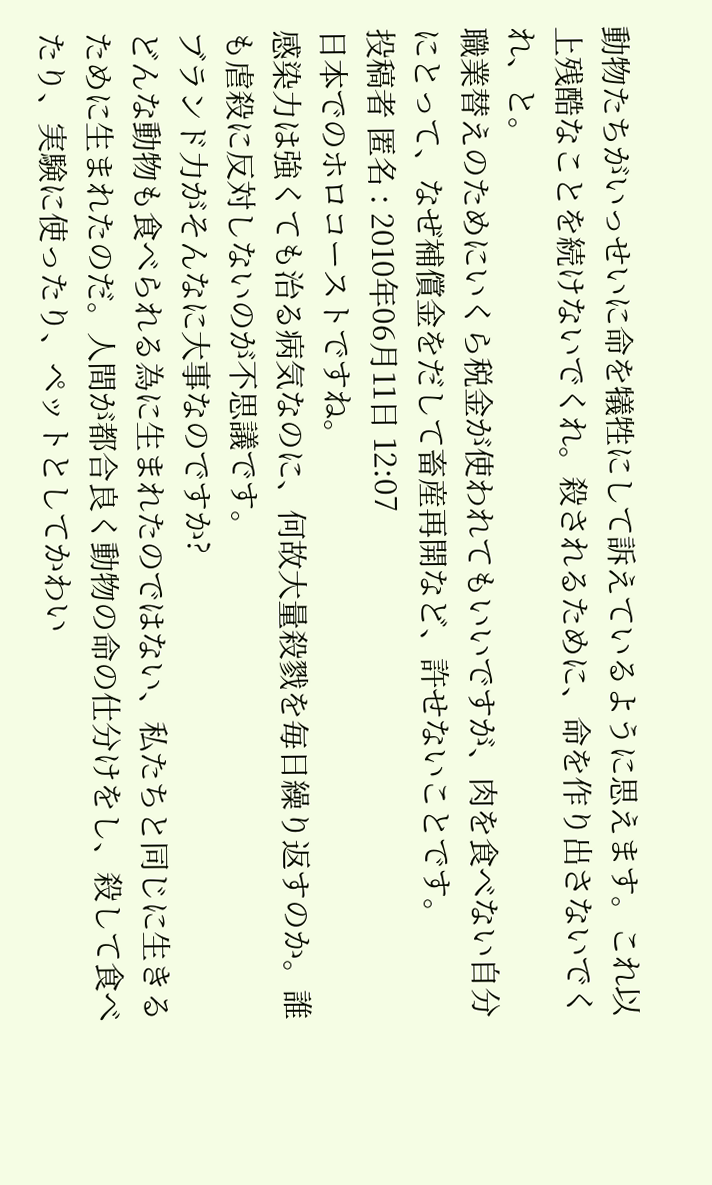動物たちがいっせいに命を犠牲にして訴えているように思えます。これ以上残酷なことを続けないでくれ。殺されるために、命を作り出さないでくれ、と。
職業替えのためにいくら税金が使われてもいいですが、肉を食べない自分にとって、なぜ補償金をだして畜産再開など、許せないことです。
投稿者 匿名 : 2010年06月11日 12:07
日本でのホロコーストですね。
感染力は強くても治る病気なのに、何故大量殺戮を毎日繰り返すのか。誰も虐殺に反対しないのが不思議です。
ブランド力がそんなに大事なのですか?
どんな動物も食べられる為に生まれたのではない、私たちと同じに生きるために生まれたのだ。人間が都合良く動物の命の仕分けをし、殺して食べたり、実験に使ったり、ペットとしてかわい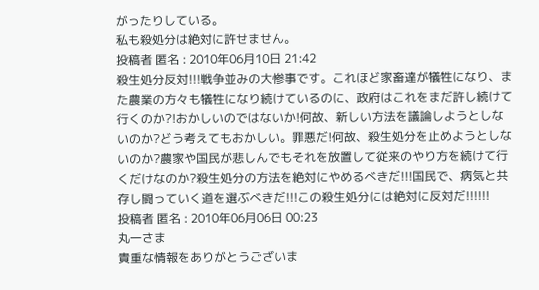がったりしている。
私も殺処分は絶対に許せません。
投稿者 匿名 : 2010年06月10日 21:42
殺生処分反対!!!戦争並みの大惨事です。これほど家畜達が犠牲になり、また農業の方々も犠牲になり続けているのに、政府はこれをまだ許し続けて行くのか?!おかしいのではないか!何故、新しい方法を議論しようとしないのか?どう考えてもおかしい。罪悪だ!何故、殺生処分を止めようとしないのか?農家や国民が悲しんでもそれを放置して従来のやり方を続けて行くだけなのか?殺生処分の方法を絶対にやめるべきだ!!!国民で、病気と共存し闘っていく道を選ぶべきだ!!!この殺生処分には絶対に反対だ!!!!!!
投稿者 匿名 : 2010年06月06日 00:23
丸一さま
貴重な情報をありがとうございま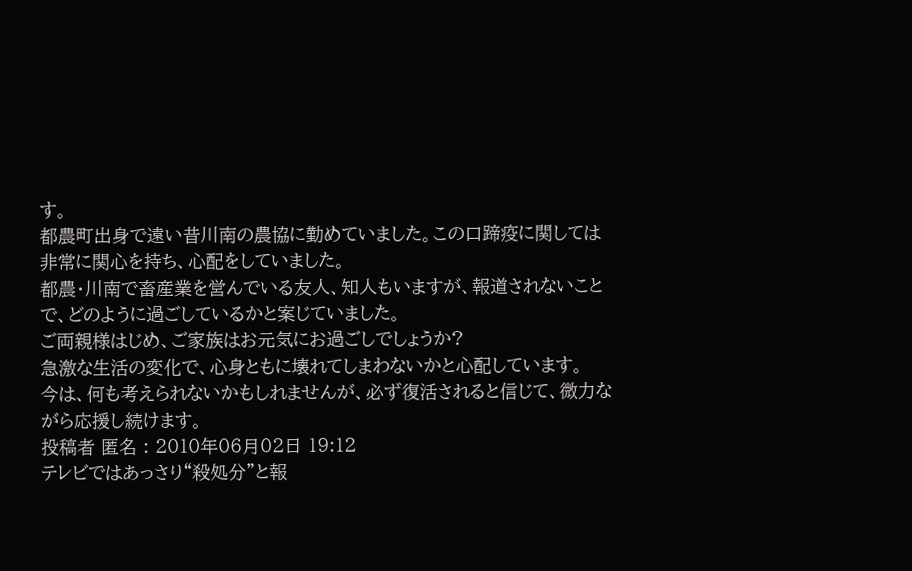す。
都農町出身で遠い昔川南の農協に勤めていました。この口蹄疫に関しては非常に関心を持ち、心配をしていました。
都農・川南で畜産業を営んでいる友人、知人もいますが、報道されないことで、どのように過ごしているかと案じていました。
ご両親様はじめ、ご家族はお元気にお過ごしでしょうか?
急激な生活の変化で、心身ともに壊れてしまわないかと心配しています。
今は、何も考えられないかもしれませんが、必ず復活されると信じて、微力ながら応援し続けます。
投稿者 匿名 : 2010年06月02日 19:12
テレビではあっさり“殺処分”と報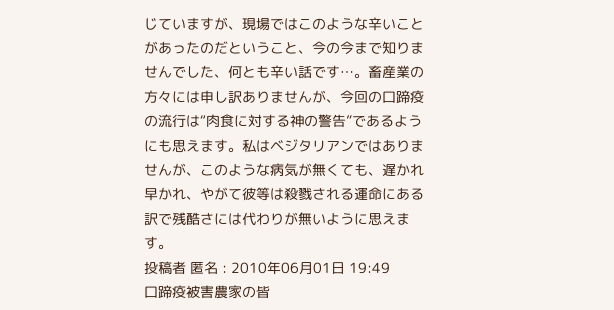じていますが、現場ではこのような辛いことがあったのだということ、今の今まで知りませんでした、何とも辛い話です…。畜産業の方々には申し訳ありませんが、今回の口蹄疫の流行は“肉食に対する神の警告”であるようにも思えます。私はベジタリアンではありませんが、このような病気が無くても、遅かれ早かれ、やがて彼等は殺戮される運命にある訳で残酷さには代わりが無いように思えます。
投稿者 匿名 : 2010年06月01日 19:49
口蹄疫被害農家の皆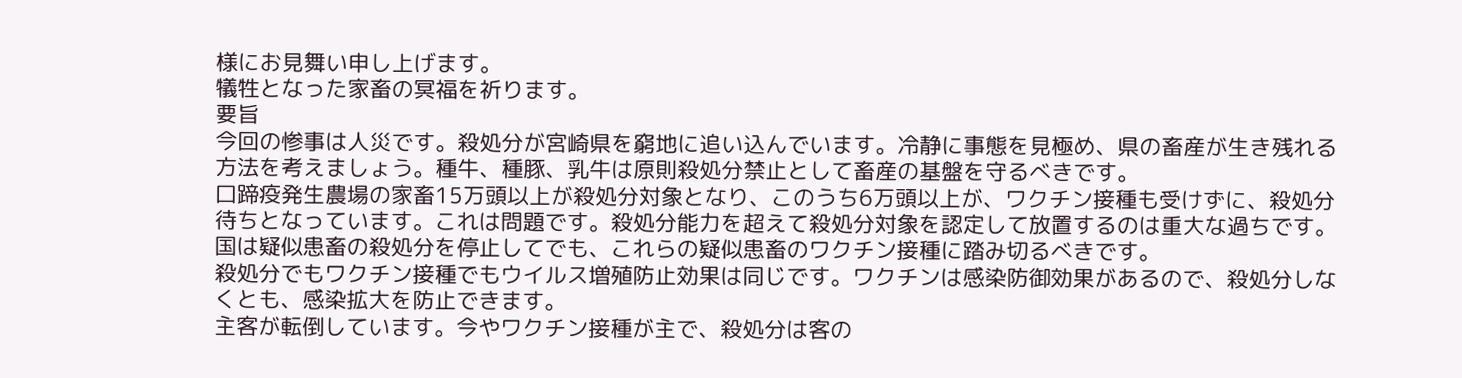様にお見舞い申し上げます。
犠牲となった家畜の冥福を祈ります。
要旨
今回の惨事は人災です。殺処分が宮崎県を窮地に追い込んでいます。冷静に事態を見極め、県の畜産が生き残れる方法を考えましょう。種牛、種豚、乳牛は原則殺処分禁止として畜産の基盤を守るべきです。
口蹄疫発生農場の家畜15万頭以上が殺処分対象となり、このうち6万頭以上が、ワクチン接種も受けずに、殺処分待ちとなっています。これは問題です。殺処分能力を超えて殺処分対象を認定して放置するのは重大な過ちです。国は疑似患畜の殺処分を停止してでも、これらの疑似患畜のワクチン接種に踏み切るべきです。
殺処分でもワクチン接種でもウイルス増殖防止効果は同じです。ワクチンは感染防御効果があるので、殺処分しなくとも、感染拡大を防止できます。
主客が転倒しています。今やワクチン接種が主で、殺処分は客の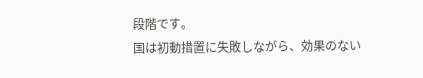段階です。
国は初動措置に失敗しながら、効果のない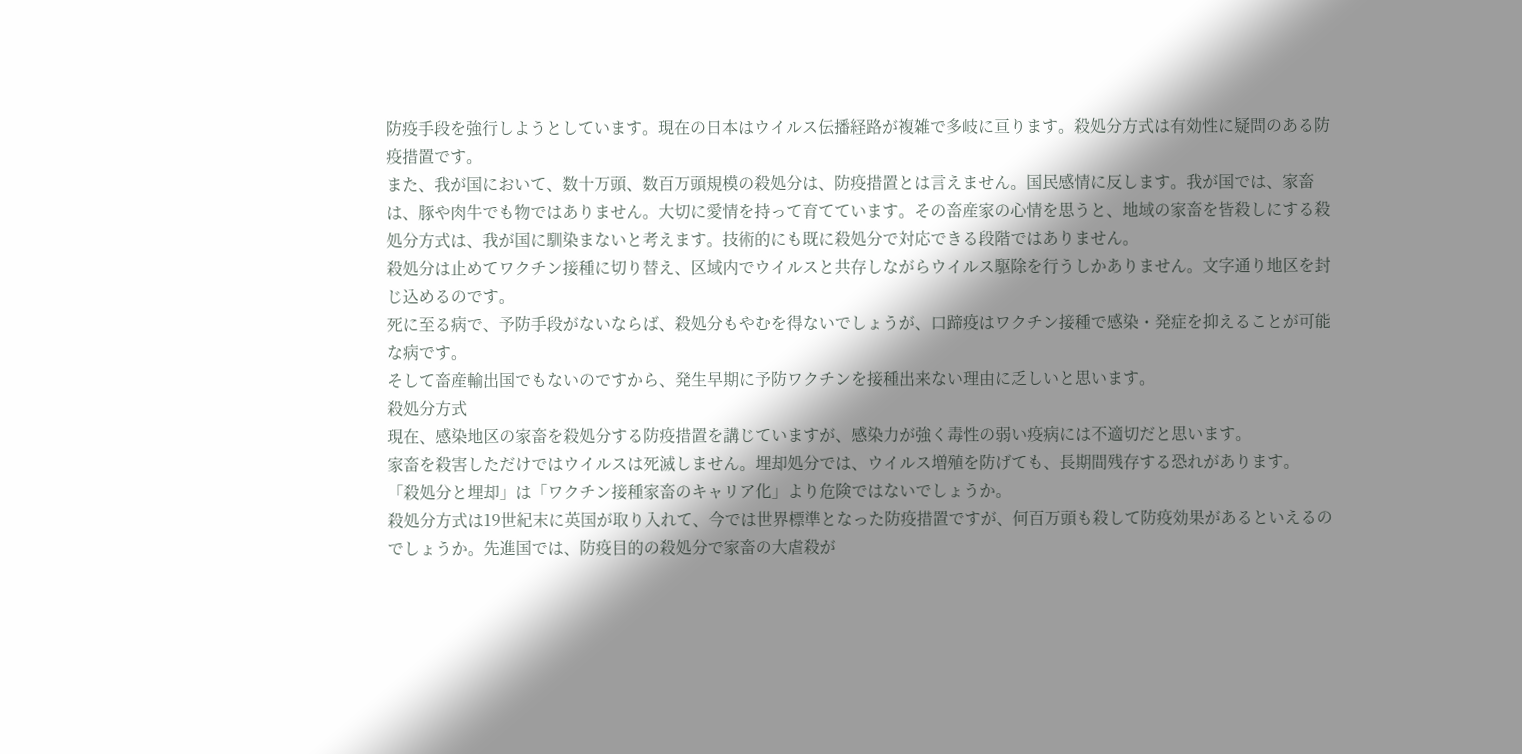防疫手段を強行しようとしています。現在の日本はウイルス伝播経路が複雑で多岐に亘ります。殺処分方式は有効性に疑問のある防疫措置です。
また、我が国において、数十万頭、数百万頭規模の殺処分は、防疫措置とは言えません。国民感情に反します。我が国では、家畜は、豚や肉牛でも物ではありません。大切に愛情を持って育てています。その畜産家の心情を思うと、地域の家畜を皆殺しにする殺処分方式は、我が国に馴染まないと考えます。技術的にも既に殺処分で対応できる段階ではありません。
殺処分は止めてワクチン接種に切り替え、区域内でウイルスと共存しながらウイルス駆除を行うしかありません。文字通り地区を封じ込めるのです。
死に至る病で、予防手段がないならば、殺処分もやむを得ないでしょうが、口蹄疫はワクチン接種で感染・発症を抑えることが可能な病です。
そして畜産輸出国でもないのですから、発生早期に予防ワクチンを接種出来ない理由に乏しいと思います。
殺処分方式
現在、感染地区の家畜を殺処分する防疫措置を講じていますが、感染力が強く毒性の弱い疫病には不適切だと思います。
家畜を殺害しただけではウイルスは死滅しません。埋却処分では、ウイルス増殖を防げても、長期間残存する恐れがあります。
「殺処分と埋却」は「ワクチン接種家畜のキャリア化」より危険ではないでしょうか。
殺処分方式は19世紀末に英国が取り入れて、今では世界標準となった防疫措置ですが、何百万頭も殺して防疫効果があるといえるのでしょうか。先進国では、防疫目的の殺処分で家畜の大虐殺が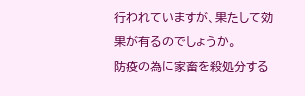行われていますが、果たして効果が有るのでしょうか。
防疫の為に家畜を殺処分する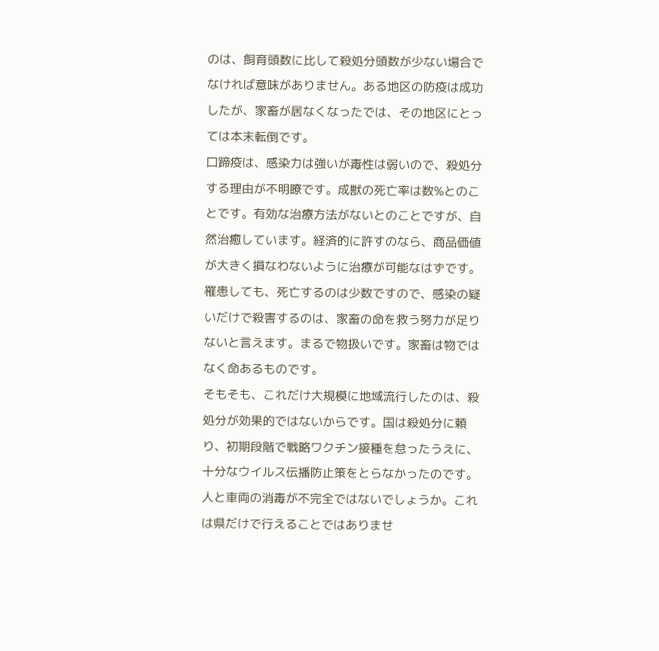のは、飼育頭数に比して殺処分頭数が少ない場合でなければ意味がありません。ある地区の防疫は成功したが、家畜が居なくなったでは、その地区にとっては本末転倒です。
口蹄疫は、感染力は強いが毒性は弱いので、殺処分する理由が不明瞭です。成獣の死亡率は数%とのことです。有効な治療方法がないとのことですが、自然治癒しています。経済的に許すのなら、商品価値が大きく損なわないように治療が可能なはずです。罹患しても、死亡するのは少数ですので、感染の疑いだけで殺害するのは、家畜の命を救う努力が足りないと言えます。まるで物扱いです。家畜は物ではなく命あるものです。
そもそも、これだけ大規模に地域流行したのは、殺処分が効果的ではないからです。国は殺処分に頼り、初期段階で戦略ワクチン接種を怠ったうえに、十分なウイルス伝播防止策をとらなかったのです。
人と車両の消毒が不完全ではないでしょうか。これは県だけで行えることではありませ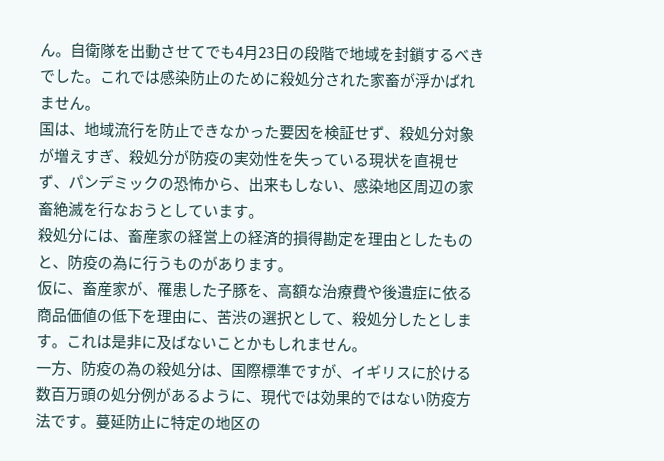ん。自衛隊を出動させてでも4月23日の段階で地域を封鎖するべきでした。これでは感染防止のために殺処分された家畜が浮かばれません。
国は、地域流行を防止できなかった要因を検証せず、殺処分対象が増えすぎ、殺処分が防疫の実効性を失っている現状を直視せず、パンデミックの恐怖から、出来もしない、感染地区周辺の家畜絶滅を行なおうとしています。
殺処分には、畜産家の経営上の経済的損得勘定を理由としたものと、防疫の為に行うものがあります。
仮に、畜産家が、罹患した子豚を、高額な治療費や後遺症に依る商品価値の低下を理由に、苦渋の選択として、殺処分したとします。これは是非に及ばないことかもしれません。
一方、防疫の為の殺処分は、国際標準ですが、イギリスに於ける数百万頭の処分例があるように、現代では効果的ではない防疫方法です。蔓延防止に特定の地区の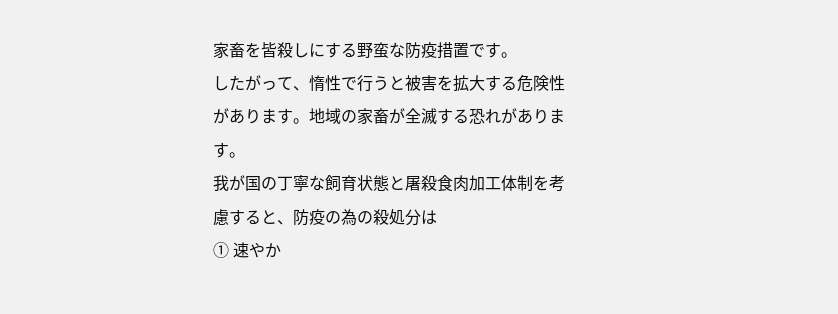家畜を皆殺しにする野蛮な防疫措置です。
したがって、惰性で行うと被害を拡大する危険性があります。地域の家畜が全滅する恐れがあります。
我が国の丁寧な飼育状態と屠殺食肉加工体制を考慮すると、防疫の為の殺処分は
① 速やか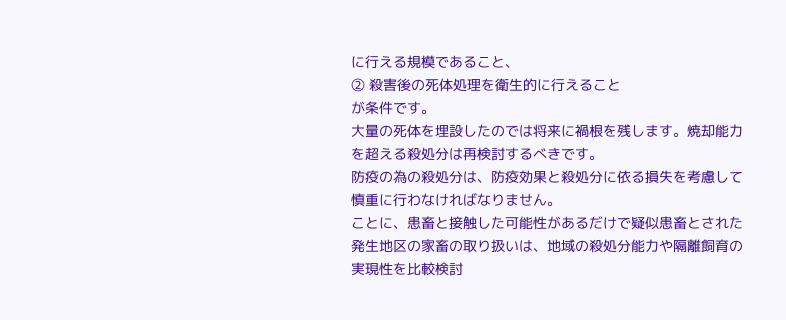に行える規模であること、
② 殺害後の死体処理を衛生的に行えること
が条件です。
大量の死体を埋設したのでは将来に禍根を残します。焼却能力を超える殺処分は再検討するべきです。
防疫の為の殺処分は、防疫効果と殺処分に依る損失を考慮して慎重に行わなければなりません。
ことに、患畜と接触した可能性があるだけで疑似患畜とされた発生地区の家畜の取り扱いは、地域の殺処分能力や隔離飼育の実現性を比較検討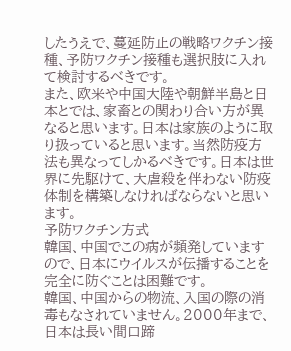したうえで、蔓延防止の戦略ワクチン接種、予防ワクチン接種も選択肢に入れて検討するべきです。
また、欧米や中国大陸や朝鮮半島と日本とでは、家畜との関わり合い方が異なると思います。日本は家族のように取り扱っていると思います。当然防疫方法も異なってしかるべきです。日本は世界に先駆けて、大虐殺を伴わない防疫体制を構築しなければならないと思います。
予防ワクチン方式
韓国、中国でこの病が頻発していますので、日本にウイルスが伝播することを完全に防ぐことは困難です。
韓国、中国からの物流、入国の際の消毒もなされていません。2000年まで、日本は長い間口蹄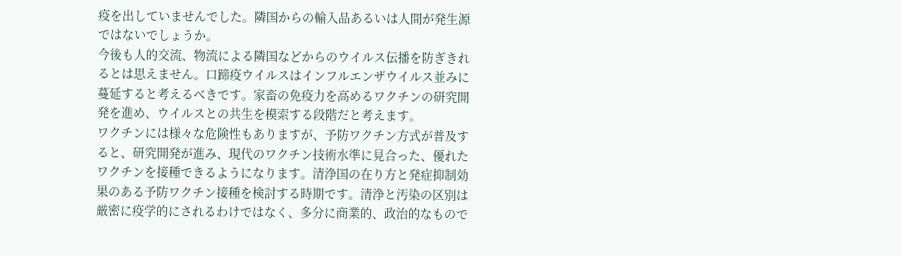疫を出していませんでした。隣国からの輸入品あるいは人間が発生源ではないでしょうか。
今後も人的交流、物流による隣国などからのウイルス伝播を防ぎきれるとは思えません。口蹄疫ウイルスはインフルエンザウイルス並みに蔓延すると考えるべきです。家畜の免疫力を高めるワクチンの研究開発を進め、ウイルスとの共生を模索する段階だと考えます。
ワクチンには様々な危険性もありますが、予防ワクチン方式が普及すると、研究開発が進み、現代のワクチン技術水準に見合った、優れたワクチンを接種できるようになります。清浄国の在り方と発症抑制効果のある予防ワクチン接種を検討する時期です。清浄と汚染の区別は厳密に疫学的にされるわけではなく、多分に商業的、政治的なもので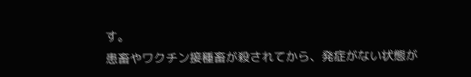す。
患畜やワクチン接種畜が殺されてから、発症がない状態が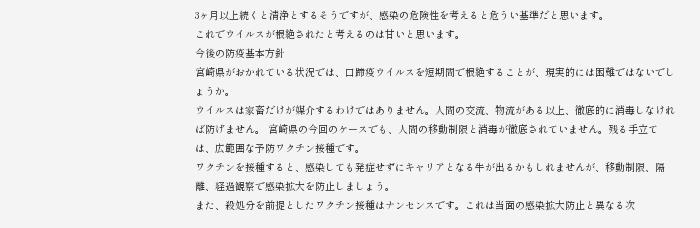3ヶ月以上続くと清浄とするそうですが、感染の危険性を考えると危うい基準だと思います。
これでウイルスが根絶されたと考えるのは甘いと思います。
今後の防疫基本方針
宮崎県がおかれている状況では、口蹄疫ウイルスを短期間で根絶することが、現実的には困難ではないでしょうか。
ウイルスは家畜だけが媒介するわけではありません。人間の交流、物流がある以上、徹底的に消毒しなければ防げません。 宮崎県の今回のケースでも、人間の移動制限と消毒が徹底されていません。残る手立ては、広範囲な予防ワクチン接種です。
ワクチンを接種すると、感染しても発症せずにキャリアとなる牛が出るかもしれませんが、移動制限、隔離、経過観察で感染拡大を防止しましょう。
また、殺処分を前提としたワクチン接種はナンセンスです。これは当面の感染拡大防止と異なる次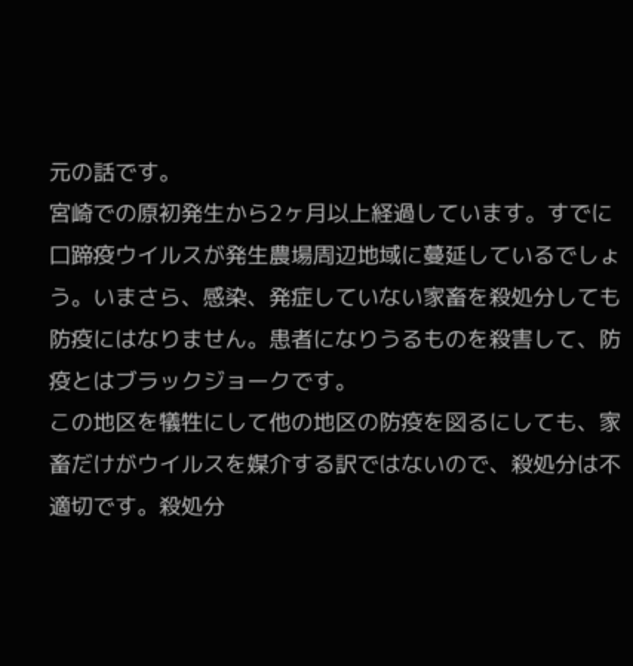元の話です。
宮崎での原初発生から2ヶ月以上経過しています。すでに口蹄疫ウイルスが発生農場周辺地域に蔓延しているでしょう。いまさら、感染、発症していない家畜を殺処分しても防疫にはなりません。患者になりうるものを殺害して、防疫とはブラックジョークです。
この地区を犠牲にして他の地区の防疫を図るにしても、家畜だけがウイルスを媒介する訳ではないので、殺処分は不適切です。殺処分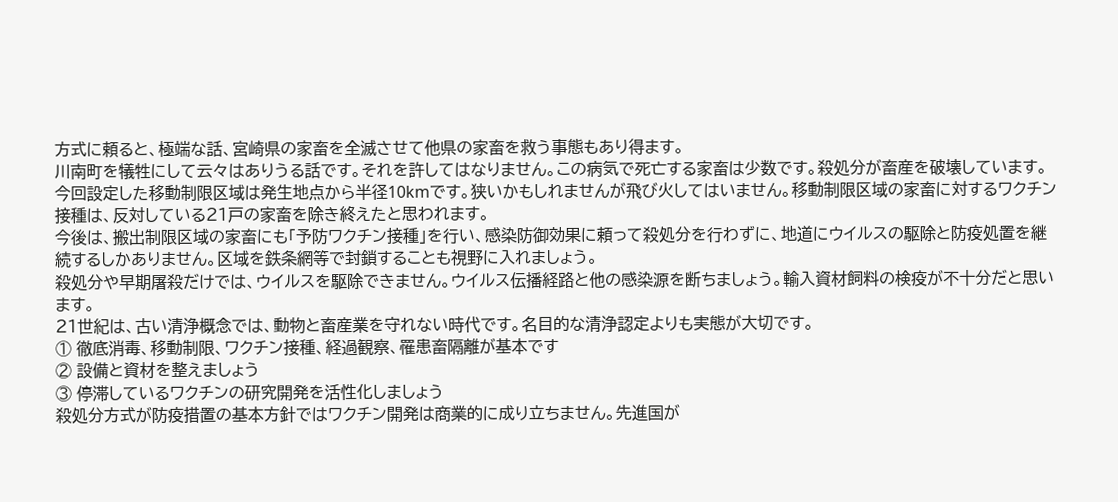方式に頼ると、極端な話、宮崎県の家畜を全滅させて他県の家畜を救う事態もあり得ます。
川南町を犠牲にして云々はありうる話です。それを許してはなりません。この病気で死亡する家畜は少数です。殺処分が畜産を破壊しています。
今回設定した移動制限区域は発生地点から半径10kmです。狭いかもしれませんが飛び火してはいません。移動制限区域の家畜に対するワクチン接種は、反対している21戸の家畜を除き終えたと思われます。
今後は、搬出制限区域の家畜にも「予防ワクチン接種」を行い、感染防御効果に頼って殺処分を行わずに、地道にウイルスの駆除と防疫処置を継続するしかありません。区域を鉄条網等で封鎖することも視野に入れましょう。
殺処分や早期屠殺だけでは、ウイルスを駆除できません。ウイルス伝播経路と他の感染源を断ちましょう。輸入資材飼料の検疫が不十分だと思います。
21世紀は、古い清浄概念では、動物と畜産業を守れない時代です。名目的な清浄認定よりも実態が大切です。
① 徹底消毒、移動制限、ワクチン接種、経過観察、罹患畜隔離が基本です
② 設備と資材を整えましょう
③ 停滞しているワクチンの研究開発を活性化しましょう
殺処分方式が防疫措置の基本方針ではワクチン開発は商業的に成り立ちません。先進国が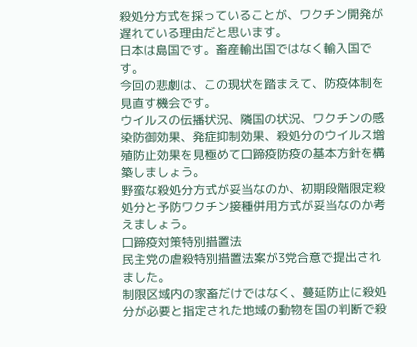殺処分方式を採っていることが、ワクチン開発が遅れている理由だと思います。
日本は島国です。畜産輸出国ではなく輸入国です。
今回の悲劇は、この現状を踏まえて、防疫体制を見直す機会です。
ウイルスの伝播状況、隣国の状況、ワクチンの感染防御効果、発症抑制効果、殺処分のウイルス増殖防止効果を見極めて口蹄疫防疫の基本方針を構築しましょう。
野蛮な殺処分方式が妥当なのか、初期段階限定殺処分と予防ワクチン接種併用方式が妥当なのか考えましょう。
口蹄疫対策特別措置法
民主党の虐殺特別措置法案が3党合意で提出されました。
制限区域内の家畜だけではなく、蔓延防止に殺処分が必要と指定された地域の動物を国の判断で殺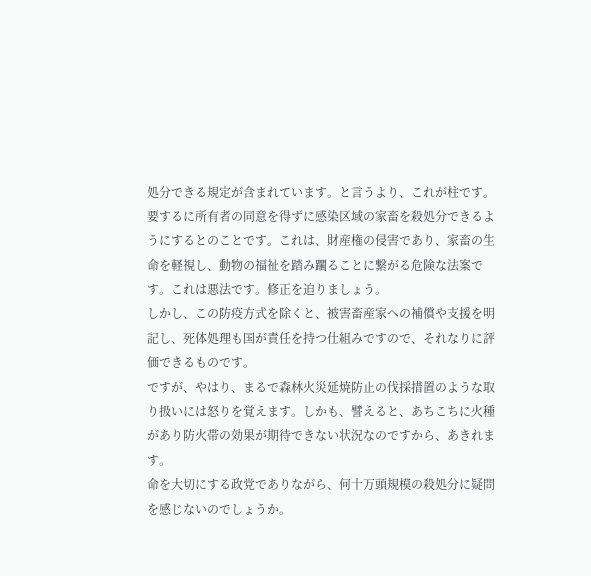処分できる規定が含まれています。と言うより、これが柱です。
要するに所有者の同意を得ずに感染区域の家畜を殺処分できるようにするとのことです。これは、財産権の侵害であり、家畜の生命を軽視し、動物の福祉を踏み躙ることに繋がる危険な法案です。これは悪法です。修正を迫りましょう。
しかし、この防疫方式を除くと、被害畜産家への補償や支援を明記し、死体処理も国が責任を持つ仕組みですので、それなりに評価できるものです。
ですが、やはり、まるで森林火災延焼防止の伐採措置のような取り扱いには怒りを覚えます。しかも、譬えると、あちこちに火種があり防火帯の効果が期待できない状況なのですから、あきれます。
命を大切にする政党でありながら、何十万頭規模の殺処分に疑問を感じないのでしょうか。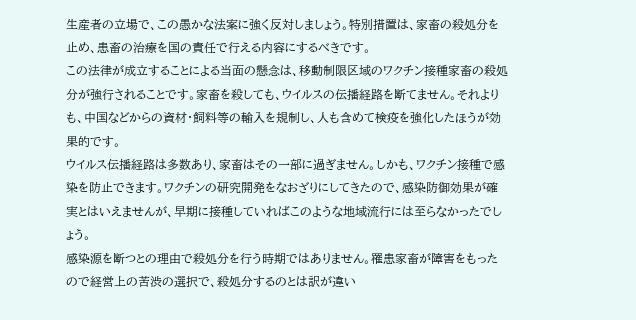生産者の立場で、この愚かな法案に強く反対しましょう。特別措置は、家畜の殺処分を止め、患畜の治療を国の責任で行える内容にするべきです。
この法律が成立することによる当面の懸念は、移動制限区域のワクチン接種家畜の殺処分が強行されることです。家畜を殺しても、ウイルスの伝播経路を断てません。それよりも、中国などからの資材・飼料等の輸入を規制し、人も含めて検疫を強化したほうが効果的です。
ウイルス伝播経路は多数あり、家畜はその一部に過ぎません。しかも、ワクチン接種で感染を防止できます。ワクチンの研究開発をなおざりにしてきたので、感染防御効果が確実とはいえませんが、早期に接種していればこのような地域流行には至らなかったでしょう。
感染源を断つとの理由で殺処分を行う時期ではありません。罹患家畜が障害をもったので経営上の苦渋の選択で、殺処分するのとは訳が違い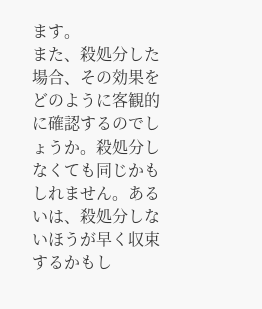ます。
また、殺処分した場合、その効果をどのように客観的に確認するのでしょうか。殺処分しなくても同じかもしれません。あるいは、殺処分しないほうが早く収束するかもし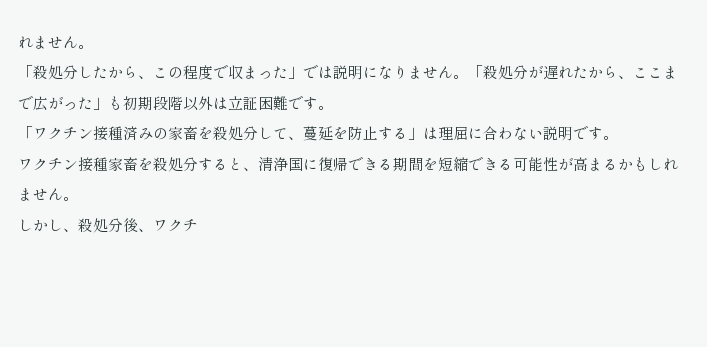れません。
「殺処分したから、この程度で収まった」では説明になりません。「殺処分が遅れたから、ここまで広がった」も初期段階以外は立証困難です。
「ワクチン接種済みの家畜を殺処分して、蔓延を防止する」は理屈に合わない説明です。
ワクチン接種家畜を殺処分すると、清浄国に復帰できる期間を短縮できる可能性が高まるかもしれません。
しかし、殺処分後、ワクチ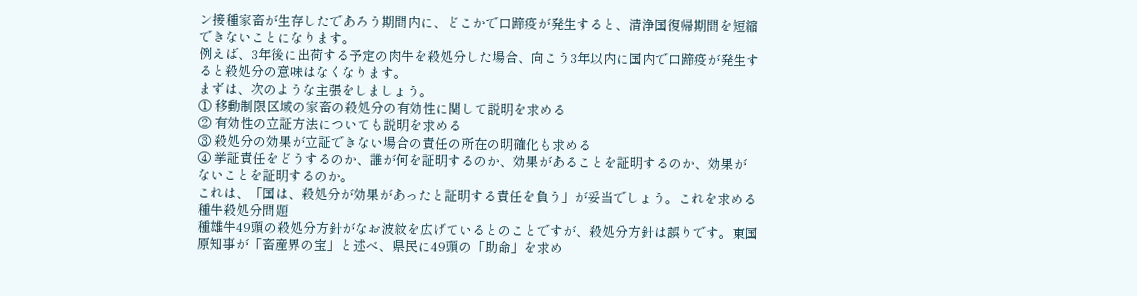ン接種家畜が生存したであろう期間内に、どこかで口蹄疫が発生すると、清浄国復帰期間を短縮できないことになります。
例えば、3年後に出荷する予定の肉牛を殺処分した場合、向こう3年以内に国内で口蹄疫が発生すると殺処分の意味はなくなります。
まずは、次のような主張をしましょう。
① 移動制限区域の家畜の殺処分の有効性に関して説明を求める
② 有効性の立証方法についても説明を求める
③ 殺処分の効果が立証できない場合の責任の所在の明確化も求める
④ 挙証責任をどうするのか、誰が何を証明するのか、効果があることを証明するのか、効果がないことを証明するのか。
これは、「国は、殺処分が効果があったと証明する責任を負う」が妥当でしょう。これを求める
種牛殺処分問題
種雄牛49頭の殺処分方針がなお波紋を広げているとのことですが、殺処分方針は誤りです。東国原知事が「畜産界の宝」と述べ、県民に49頭の「助命」を求め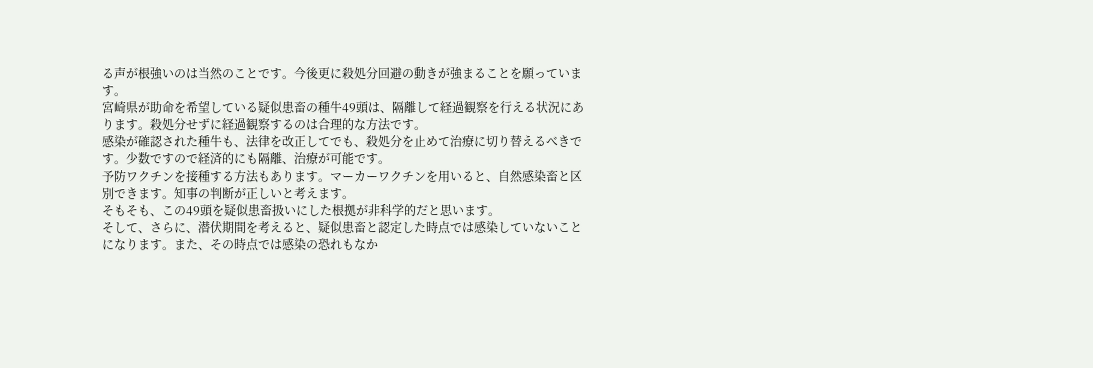る声が根強いのは当然のことです。今後更に殺処分回避の動きが強まることを願っています。
宮崎県が助命を希望している疑似患畜の種牛49頭は、隔離して経過観察を行える状況にあります。殺処分せずに経過観察するのは合理的な方法です。
感染が確認された種牛も、法律を改正してでも、殺処分を止めて治療に切り替えるべきです。少数ですので経済的にも隔離、治療が可能です。
予防ワクチンを接種する方法もあります。マーカーワクチンを用いると、自然感染畜と区別できます。知事の判断が正しいと考えます。
そもそも、この49頭を疑似患畜扱いにした根拠が非科学的だと思います。
そして、さらに、潜伏期間を考えると、疑似患畜と認定した時点では感染していないことになります。また、その時点では感染の恐れもなか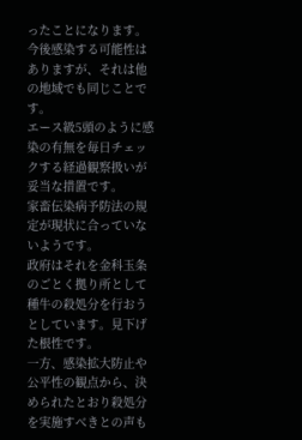ったことになります。今後感染する可能性はありますが、それは他の地域でも同じことです。
エース級5頭のように感染の有無を毎日チェックする経過観察扱いが妥当な措置です。
家畜伝染病予防法の規定が現状に合っていないようです。
政府はそれを金科玉条のごとく拠り所として種牛の殺処分を行おうとしています。見下げた根性です。
一方、感染拡大防止や公平性の観点から、決められたとおり殺処分を実施すべきとの声も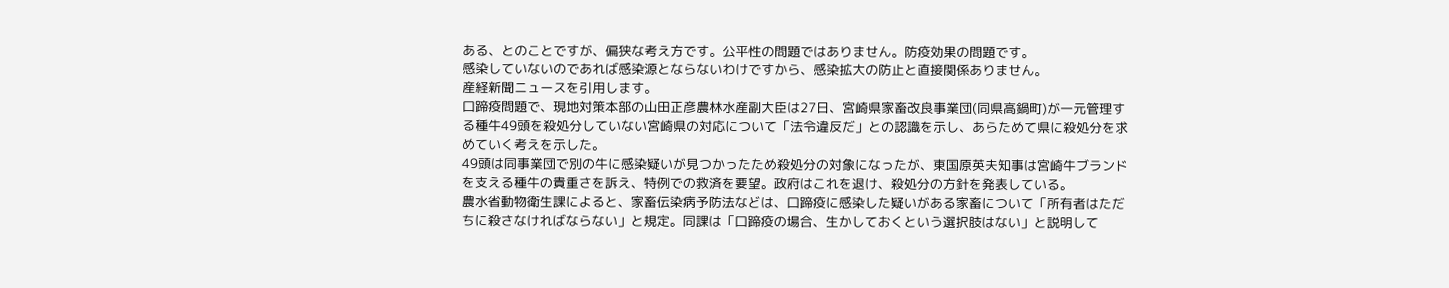ある、とのことですが、偏狭な考え方です。公平性の問題ではありません。防疫効果の問題です。
感染していないのであれば感染源とならないわけですから、感染拡大の防止と直接関係ありません。
産経新聞ニュースを引用します。
口蹄疫問題で、現地対策本部の山田正彦農林水産副大臣は27日、宮崎県家畜改良事業団(同県高鍋町)が一元管理する種牛49頭を殺処分していない宮崎県の対応について「法令違反だ」との認識を示し、あらためて県に殺処分を求めていく考えを示した。
49頭は同事業団で別の牛に感染疑いが見つかったため殺処分の対象になったが、東国原英夫知事は宮崎牛ブランドを支える種牛の貴重さを訴え、特例での救済を要望。政府はこれを退け、殺処分の方針を発表している。
農水省動物衛生課によると、家畜伝染病予防法などは、口蹄疫に感染した疑いがある家畜について「所有者はただちに殺さなければならない」と規定。同課は「口蹄疫の場合、生かしておくという選択肢はない」と説明して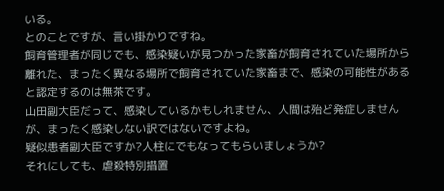いる。
とのことですが、言い掛かりですね。
飼育管理者が同じでも、感染疑いが見つかった家畜が飼育されていた場所から離れた、まったく異なる場所で飼育されていた家畜まで、感染の可能性があると認定するのは無茶です。
山田副大臣だって、感染しているかもしれません、人間は殆ど発症しませんが、まったく感染しない訳ではないですよね。
疑似患者副大臣ですか?人柱にでもなってもらいましょうか?
それにしても、虐殺特別措置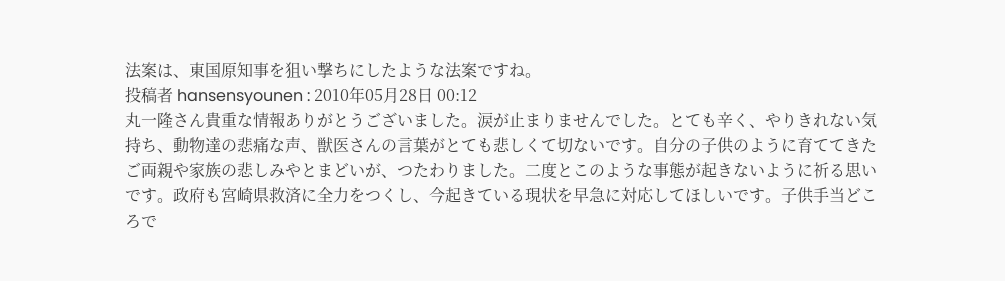法案は、東国原知事を狙い撃ちにしたような法案ですね。
投稿者 hansensyounen : 2010年05月28日 00:12
丸一隆さん貴重な情報ありがとうございました。涙が止まりませんでした。とても辛く、やりきれない気持ち、動物達の悲痛な声、獣医さんの言葉がとても悲しくて切ないです。自分の子供のように育ててきたご両親や家族の悲しみやとまどいが、つたわりました。二度とこのような事態が起きないように祈る思いです。政府も宮崎県救済に全力をつくし、今起きている現状を早急に対応してほしいです。子供手当どころで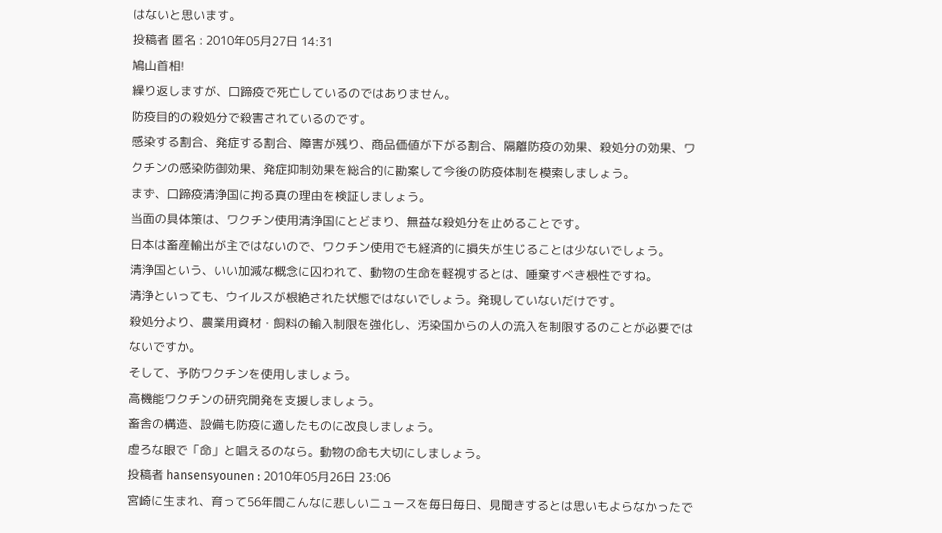はないと思います。
投稿者 匿名 : 2010年05月27日 14:31
鳩山首相!
繰り返しますが、口蹄疫で死亡しているのではありません。
防疫目的の殺処分で殺害されているのです。
感染する割合、発症する割合、障害が残り、商品価値が下がる割合、隔離防疫の効果、殺処分の効果、ワクチンの感染防御効果、発症抑制効果を総合的に勘案して今後の防疫体制を模索しましょう。
まず、口蹄疫清浄国に拘る真の理由を検証しましょう。
当面の具体策は、ワクチン使用清浄国にとどまり、無益な殺処分を止めることです。
日本は畜産輸出が主ではないので、ワクチン使用でも経済的に損失が生じることは少ないでしょう。
清浄国という、いい加減な概念に囚われて、動物の生命を軽視するとは、唾棄すべき根性ですね。
清浄といっても、ウイルスが根絶された状態ではないでしょう。発現していないだけです。
殺処分より、農業用資材・飼料の輸入制限を強化し、汚染国からの人の流入を制限するのことが必要ではないですか。
そして、予防ワクチンを使用しましょう。
高機能ワクチンの研究開発を支援しましょう。
畜舎の構造、設備も防疫に適したものに改良しましょう。
虚ろな眼で「命」と唱えるのなら。動物の命も大切にしましょう。
投稿者 hansensyounen : 2010年05月26日 23:06
宮崎に生まれ、育って56年間こんなに悲しいニュースを毎日毎日、見聞きするとは思いもよらなかったで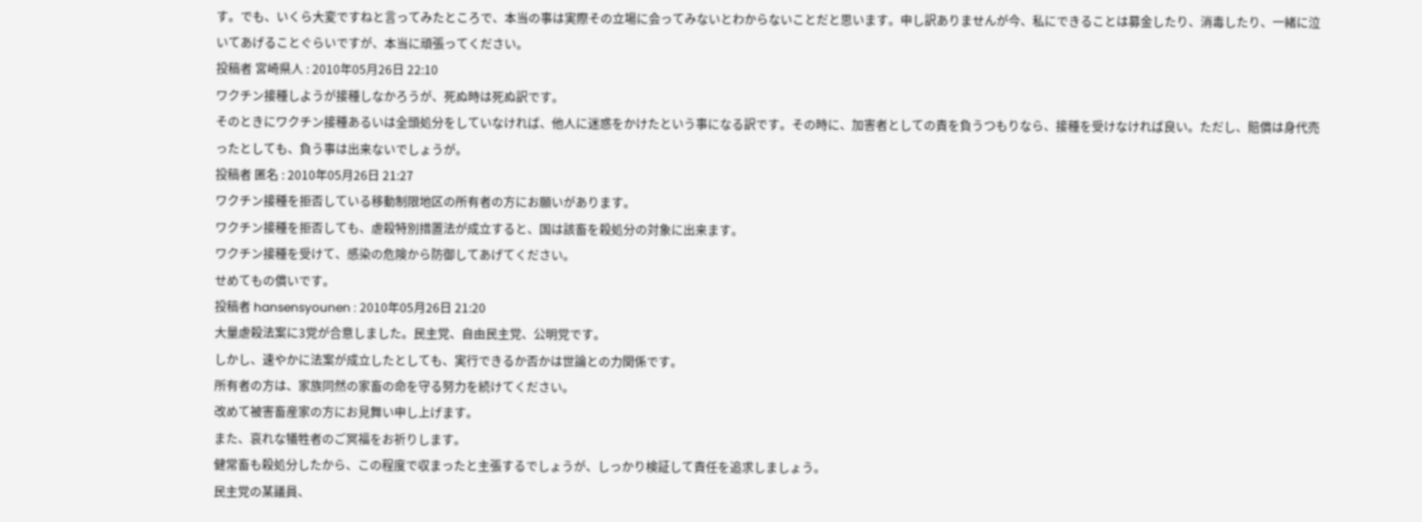す。でも、いくら大変ですねと言ってみたところで、本当の事は実際その立場に会ってみないとわからないことだと思います。申し訳ありませんが今、私にできることは募金したり、消毒したり、一緒に泣いてあげることぐらいですが、本当に頑張ってください。
投稿者 宮崎県人 : 2010年05月26日 22:10
ワクチン接種しようが接種しなかろうが、死ぬ時は死ぬ訳です。
そのときにワクチン接種あるいは全頭処分をしていなければ、他人に迷惑をかけたという事になる訳です。その時に、加害者としての責を負うつもりなら、接種を受けなければ良い。ただし、賠償は身代売ったとしても、負う事は出来ないでしょうが。
投稿者 匿名 : 2010年05月26日 21:27
ワクチン接種を拒否している移動制限地区の所有者の方にお願いがあります。
ワクチン接種を拒否しても、虐殺特別措置法が成立すると、国は該畜を殺処分の対象に出来ます。
ワクチン接種を受けて、感染の危険から防御してあげてください。
せめてもの償いです。
投稿者 hansensyounen : 2010年05月26日 21:20
大量虐殺法案に3党が合意しました。民主党、自由民主党、公明党です。
しかし、速やかに法案が成立したとしても、実行できるか否かは世論との力関係です。
所有者の方は、家族同然の家畜の命を守る努力を続けてください。
改めて被害畜産家の方にお見舞い申し上げます。
また、哀れな犠牲者のご冥福をお祈りします。
健常畜も殺処分したから、この程度で収まったと主張するでしょうが、しっかり検証して責任を追求しましょう。
民主党の某議員、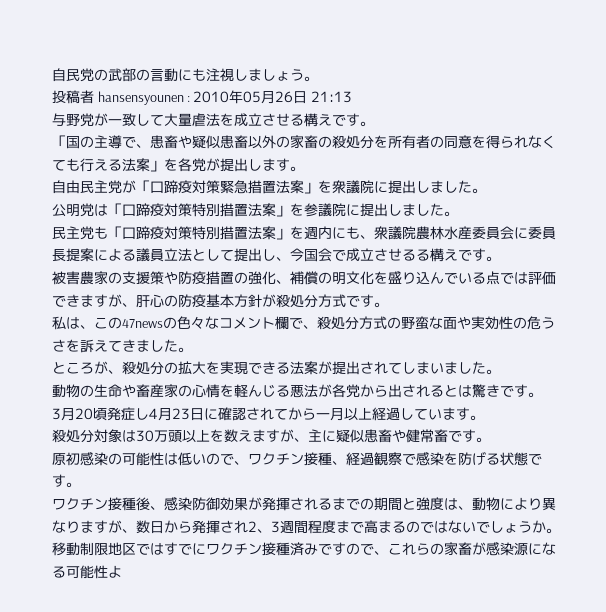自民党の武部の言動にも注視しましょう。
投稿者 hansensyounen : 2010年05月26日 21:13
与野党が一致して大量虐法を成立させる構えです。
「国の主導で、患畜や疑似患畜以外の家畜の殺処分を所有者の同意を得られなくても行える法案」を各党が提出します。
自由民主党が「口蹄疫対策緊急措置法案」を衆議院に提出しました。
公明党は「口蹄疫対策特別措置法案」を参議院に提出しました。
民主党も「口蹄疫対策特別措置法案」を週内にも、衆議院農林水産委員会に委員長提案による議員立法として提出し、今国会で成立させるる構えです。
被害農家の支援策や防疫措置の強化、補償の明文化を盛り込んでいる点では評価できますが、肝心の防疫基本方針が殺処分方式です。
私は、この47newsの色々なコメント欄で、殺処分方式の野蛮な面や実効性の危うさを訴えてきました。
ところが、殺処分の拡大を実現できる法案が提出されてしまいました。
動物の生命や畜産家の心情を軽んじる悪法が各党から出されるとは驚きです。
3月20頃発症し4月23日に確認されてから一月以上経過しています。
殺処分対象は30万頭以上を数えますが、主に疑似患畜や健常畜です。
原初感染の可能性は低いので、ワクチン接種、経過観察で感染を防げる状態です。
ワクチン接種後、感染防御効果が発揮されるまでの期間と強度は、動物により異なりますが、数日から発揮され2、3週間程度まで高まるのではないでしょうか。
移動制限地区ではすでにワクチン接種済みですので、これらの家畜が感染源になる可能性よ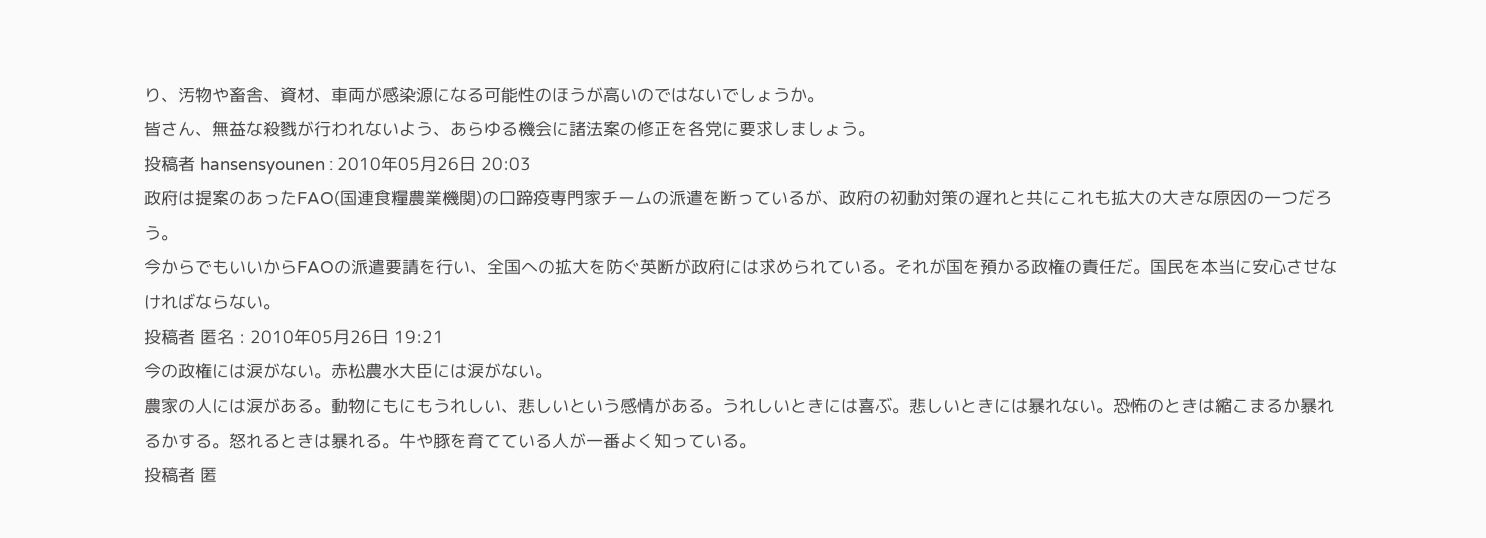り、汚物や畜舎、資材、車両が感染源になる可能性のほうが高いのではないでしょうか。
皆さん、無益な殺戮が行われないよう、あらゆる機会に諸法案の修正を各党に要求しましょう。
投稿者 hansensyounen : 2010年05月26日 20:03
政府は提案のあったFAO(国連食糧農業機関)の口蹄疫専門家チームの派遣を断っているが、政府の初動対策の遅れと共にこれも拡大の大きな原因の一つだろう。
今からでもいいからFAOの派遣要請を行い、全国への拡大を防ぐ英断が政府には求められている。それが国を預かる政権の責任だ。国民を本当に安心させなければならない。
投稿者 匿名 : 2010年05月26日 19:21
今の政権には涙がない。赤松農水大臣には涙がない。
農家の人には涙がある。動物にもにもうれしい、悲しいという感情がある。うれしいときには喜ぶ。悲しいときには暴れない。恐怖のときは縮こまるか暴れるかする。怒れるときは暴れる。牛や豚を育てている人が一番よく知っている。
投稿者 匿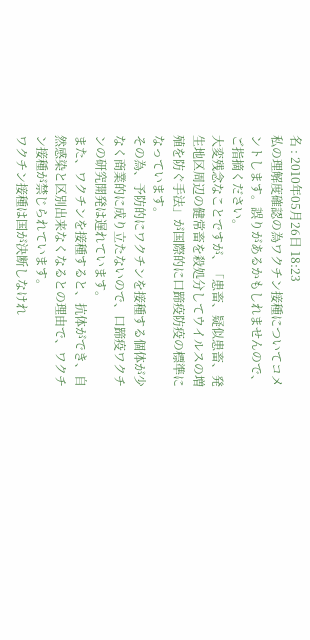名 : 2010年05月26日 18:23
私の理解度確認の為ワクチン接種についてコメントします。誤りがあるかもしれませんので、ご指摘ください。
大変残念なことですが、「患畜、疑似患畜、発生地区周辺の健常畜を殺処分してウイルスの増殖を防ぐ手法」が国際的に口蹄疫防疫の標準になっています。
その為、予防的にワクチンを接種する個体が少なく商業的に成り立たないので、口蹄疫ワクチンの研究開発は遅れています。
また、ワクチンを接種すると、抗体ができ、自然感染と区別出来なくなるとの理由で、ワクチン接種が禁じられています。
ワクチン接種は国が決断しなけれ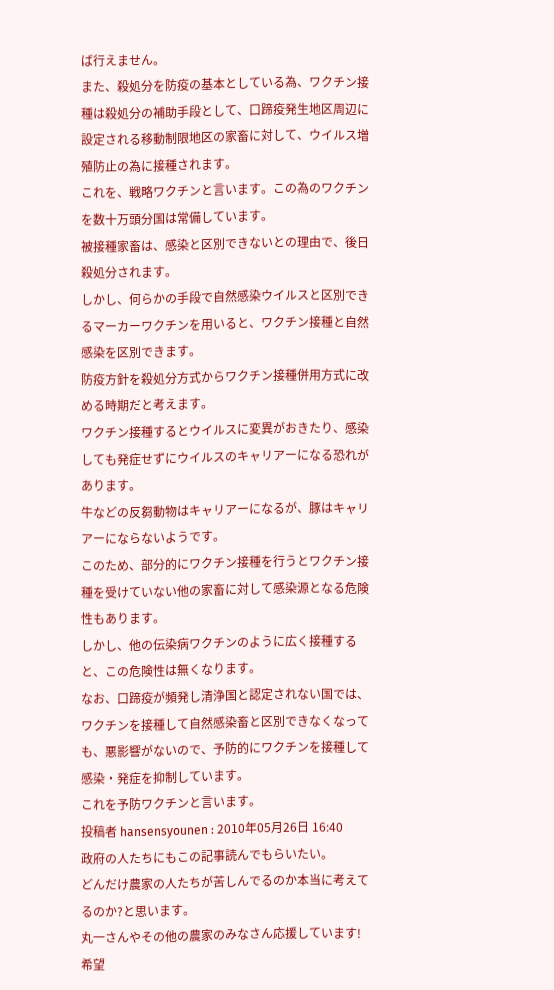ば行えません。
また、殺処分を防疫の基本としている為、ワクチン接種は殺処分の補助手段として、口蹄疫発生地区周辺に設定される移動制限地区の家畜に対して、ウイルス増殖防止の為に接種されます。
これを、戦略ワクチンと言います。この為のワクチンを数十万頭分国は常備しています。
被接種家畜は、感染と区別できないとの理由で、後日殺処分されます。
しかし、何らかの手段で自然感染ウイルスと区別できるマーカーワクチンを用いると、ワクチン接種と自然感染を区別できます。
防疫方針を殺処分方式からワクチン接種併用方式に改める時期だと考えます。
ワクチン接種するとウイルスに変異がおきたり、感染しても発症せずにウイルスのキャリアーになる恐れがあります。
牛などの反芻動物はキャリアーになるが、豚はキャリアーにならないようです。
このため、部分的にワクチン接種を行うとワクチン接種を受けていない他の家畜に対して感染源となる危険性もあります。
しかし、他の伝染病ワクチンのように広く接種すると、この危険性は無くなります。
なお、口蹄疫が頻発し清浄国と認定されない国では、ワクチンを接種して自然感染畜と区別できなくなっても、悪影響がないので、予防的にワクチンを接種して感染・発症を抑制しています。
これを予防ワクチンと言います。
投稿者 hansensyounen : 2010年05月26日 16:40
政府の人たちにもこの記事読んでもらいたい。
どんだけ農家の人たちが苦しんでるのか本当に考えてるのか?と思います。
丸一さんやその他の農家のみなさん応援しています!
希望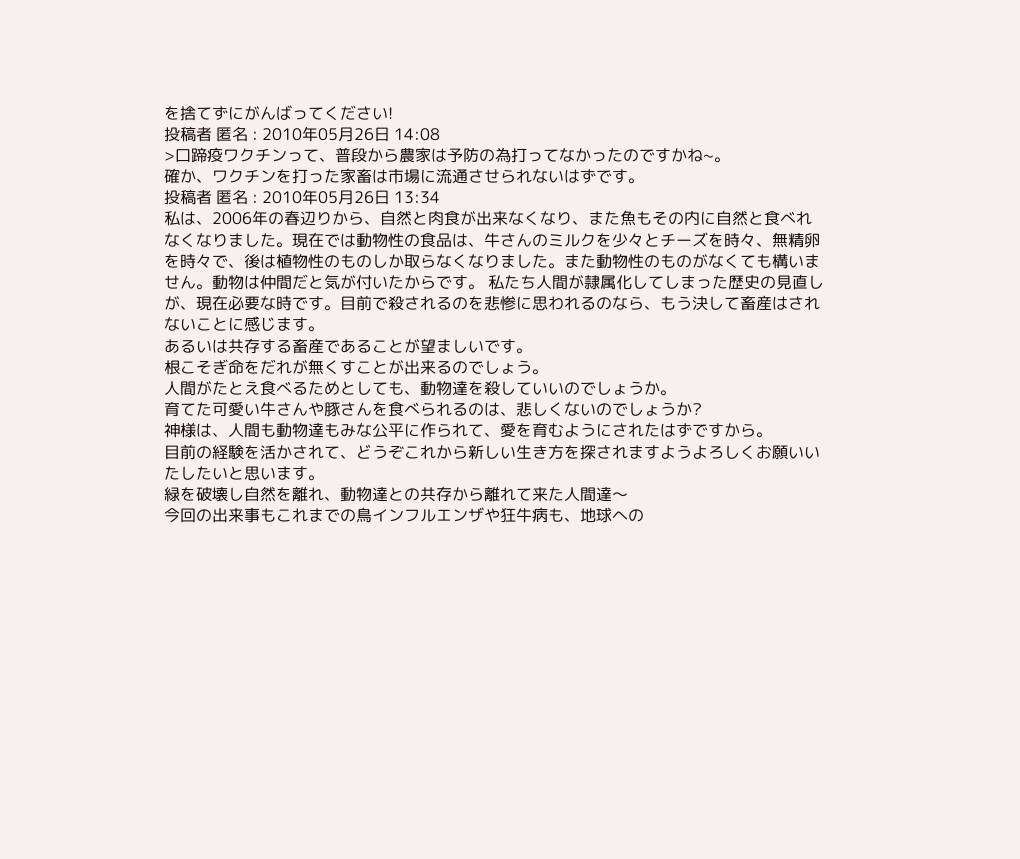を捨てずにがんばってください!
投稿者 匿名 : 2010年05月26日 14:08
>口蹄疫ワクチンって、普段から農家は予防の為打ってなかったのですかね~。
確か、ワクチンを打った家畜は市場に流通させられないはずです。
投稿者 匿名 : 2010年05月26日 13:34
私は、2006年の春辺りから、自然と肉食が出来なくなり、また魚もその内に自然と食べれなくなりました。現在では動物性の食品は、牛さんのミルクを少々とチーズを時々、無精卵を時々で、後は植物性のものしか取らなくなりました。また動物性のものがなくても構いません。動物は仲間だと気が付いたからです。 私たち人間が隷属化してしまった歴史の見直しが、現在必要な時です。目前で殺されるのを悲惨に思われるのなら、もう決して畜産はされないことに感じます。
あるいは共存する畜産であることが望ましいです。
根こそぎ命をだれが無くすことが出来るのでしょう。
人間がたとえ食べるためとしても、動物達を殺していいのでしょうか。
育てた可愛い牛さんや豚さんを食べられるのは、悲しくないのでしょうか?
神様は、人間も動物達もみな公平に作られて、愛を育むようにされたはずですから。
目前の経験を活かされて、どうぞこれから新しい生き方を探されますようよろしくお願いいたしたいと思います。
緑を破壊し自然を離れ、動物達との共存から離れて来た人間達〜
今回の出来事もこれまでの鳥インフルエンザや狂牛病も、地球への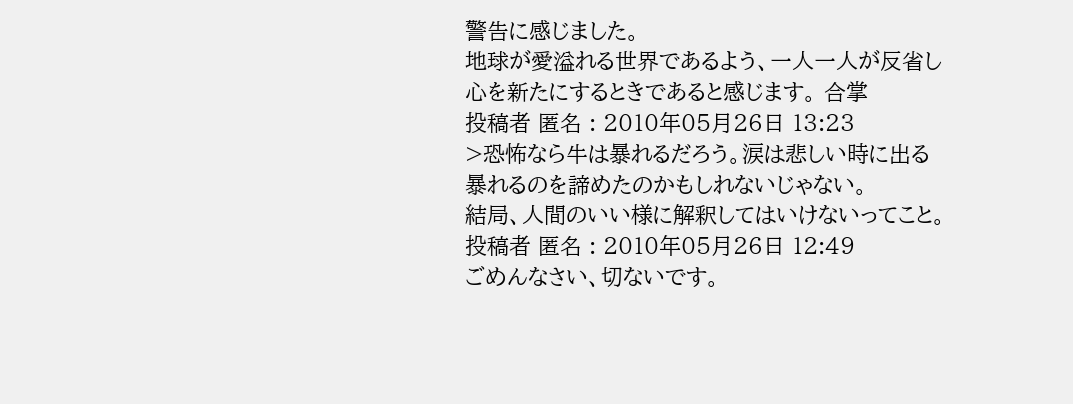警告に感じました。
地球が愛溢れる世界であるよう、一人一人が反省し心を新たにするときであると感じます。 合掌
投稿者 匿名 : 2010年05月26日 13:23
>恐怖なら牛は暴れるだろう。涙は悲しい時に出る
暴れるのを諦めたのかもしれないじゃない。
結局、人間のいい様に解釈してはいけないってこと。
投稿者 匿名 : 2010年05月26日 12:49
ごめんなさい、切ないです。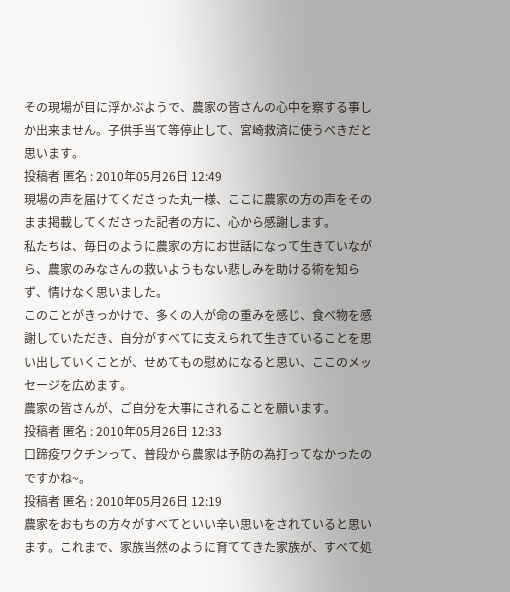その現場が目に浮かぶようで、農家の皆さんの心中を察する事しか出来ません。子供手当て等停止して、宮崎救済に使うべきだと思います。
投稿者 匿名 : 2010年05月26日 12:49
現場の声を届けてくださった丸一様、ここに農家の方の声をそのまま掲載してくださった記者の方に、心から感謝します。
私たちは、毎日のように農家の方にお世話になって生きていながら、農家のみなさんの救いようもない悲しみを助ける術を知らず、情けなく思いました。
このことがきっかけで、多くの人が命の重みを感じ、食べ物を感謝していただき、自分がすべてに支えられて生きていることを思い出していくことが、せめてもの慰めになると思い、ここのメッセージを広めます。
農家の皆さんが、ご自分を大事にされることを願います。
投稿者 匿名 : 2010年05月26日 12:33
口蹄疫ワクチンって、普段から農家は予防の為打ってなかったのですかね~。
投稿者 匿名 : 2010年05月26日 12:19
農家をおもちの方々がすべてといい辛い思いをされていると思います。これまで、家族当然のように育ててきた家族が、すべて処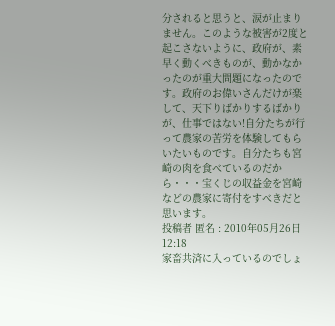分されると思うと、涙が止まりません。このような被害が2度と起こさないように、政府が、素早く動くべきものが、動かなかったのが重大問題になったのです。政府のお偉いさんだけが楽して、天下りばかりするばかりが、仕事ではない!自分たちが行って農家の苦労を体験してもらいたいものです。自分たちも宮崎の肉を食べているのだから・・・宝くじの収益金を宮崎などの農家に寄付をすべきだと思います。
投稿者 匿名 : 2010年05月26日 12:18
家畜共済に入っているのでしょ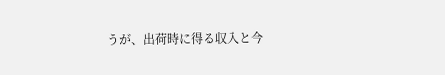うが、出荷時に得る収入と今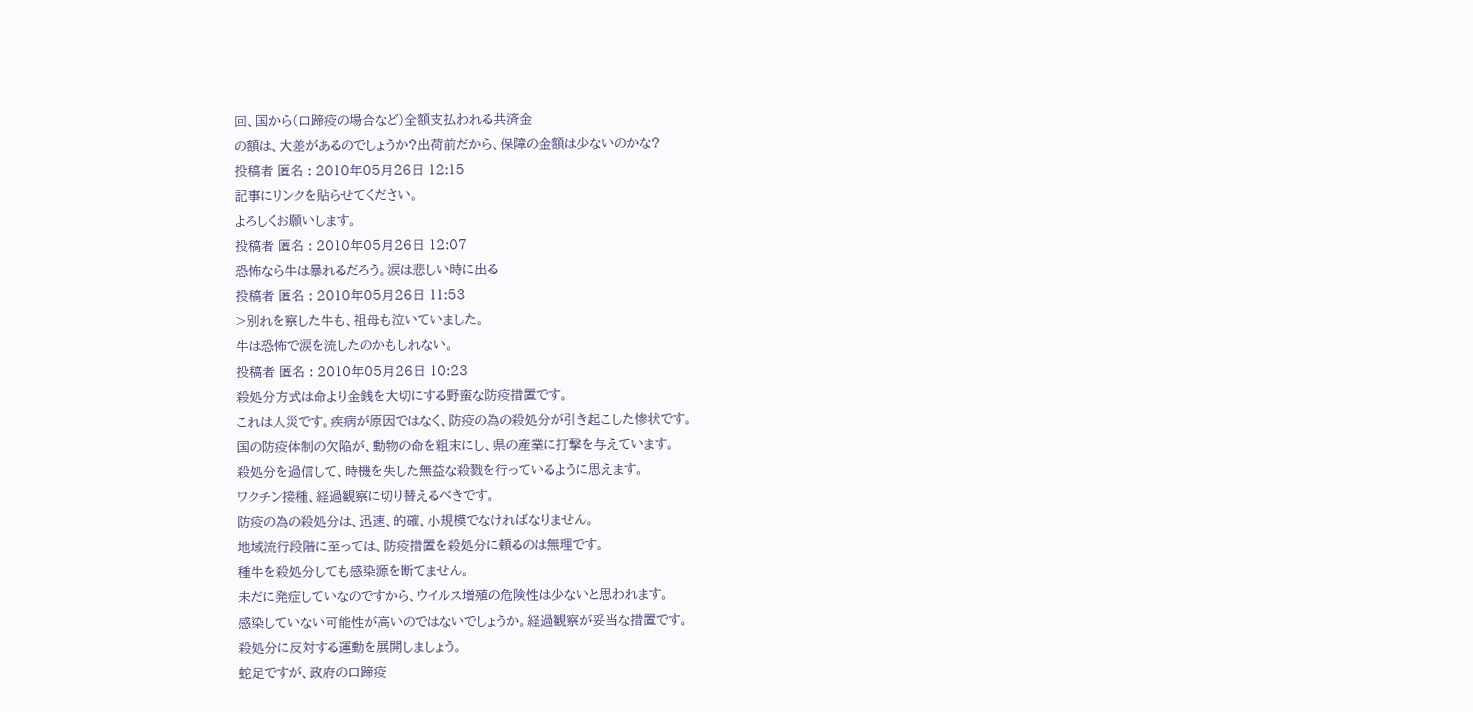回、国から(口蹄疫の場合など)全額支払われる共済金
の額は、大差があるのでしょうか?出荷前だから、保障の金額は少ないのかな?
投稿者 匿名 : 2010年05月26日 12:15
記事にリンクを貼らせてください。
よろしくお願いします。
投稿者 匿名 : 2010年05月26日 12:07
恐怖なら牛は暴れるだろう。涙は悲しい時に出る
投稿者 匿名 : 2010年05月26日 11:53
>別れを察した牛も、祖母も泣いていました。
牛は恐怖で涙を流したのかもしれない。
投稿者 匿名 : 2010年05月26日 10:23
殺処分方式は命より金銭を大切にする野蛮な防疫措置です。
これは人災です。疾病が原因ではなく、防疫の為の殺処分が引き起こした惨状です。
国の防疫体制の欠陥が、動物の命を粗末にし、県の産業に打撃を与えています。
殺処分を過信して、時機を失した無益な殺戮を行っているように思えます。
ワクチン接種、経過観察に切り替えるべきです。
防疫の為の殺処分は、迅速、的確、小規模でなければなりません。
地域流行段階に至っては、防疫措置を殺処分に頼るのは無理です。
種牛を殺処分しても感染源を断てません。
未だに発症していなのですから、ウイルス増殖の危険性は少ないと思われます。
感染していない可能性が高いのではないでしょうか。経過観察が妥当な措置です。
殺処分に反対する運動を展開しましょう。
蛇足ですが、政府の口蹄疫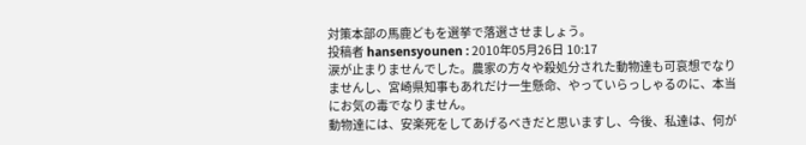対策本部の馬鹿どもを選挙で落選させましょう。
投稿者 hansensyounen : 2010年05月26日 10:17
涙が止まりませんでした。農家の方々や殺処分された動物達も可哀想でなりませんし、宮崎県知事もあれだけ一生懸命、やっていらっしゃるのに、本当にお気の毒でなりません。
動物達には、安楽死をしてあげるべきだと思いますし、今後、私達は、何が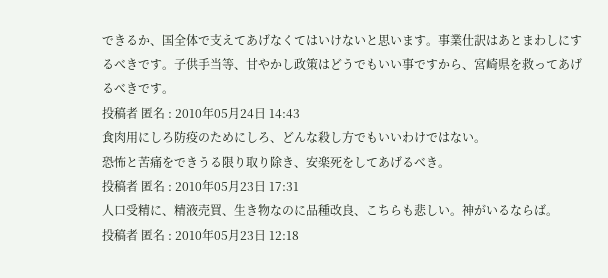できるか、国全体で支えてあげなくてはいけないと思います。事業仕訳はあとまわしにするべきです。子供手当等、甘やかし政策はどうでもいい事ですから、宮崎県を救ってあげるべきです。
投稿者 匿名 : 2010年05月24日 14:43
食肉用にしろ防疫のためにしろ、どんな殺し方でもいいわけではない。
恐怖と苦痛をできうる限り取り除き、安楽死をしてあげるべき。
投稿者 匿名 : 2010年05月23日 17:31
人口受精に、精液売買、生き物なのに品種改良、こちらも悲しい。神がいるならば。
投稿者 匿名 : 2010年05月23日 12:18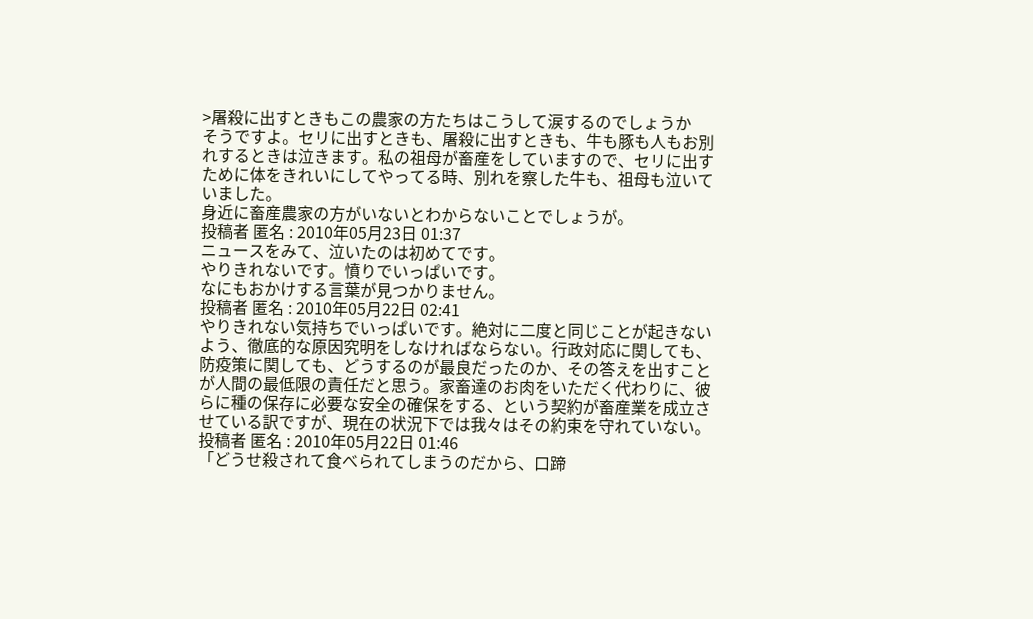>屠殺に出すときもこの農家の方たちはこうして涙するのでしょうか
そうですよ。セリに出すときも、屠殺に出すときも、牛も豚も人もお別れするときは泣きます。私の祖母が畜産をしていますので、セリに出すために体をきれいにしてやってる時、別れを察した牛も、祖母も泣いていました。
身近に畜産農家の方がいないとわからないことでしょうが。
投稿者 匿名 : 2010年05月23日 01:37
ニュースをみて、泣いたのは初めてです。
やりきれないです。憤りでいっぱいです。
なにもおかけする言葉が見つかりません。
投稿者 匿名 : 2010年05月22日 02:41
やりきれない気持ちでいっぱいです。絶対に二度と同じことが起きないよう、徹底的な原因究明をしなければならない。行政対応に関しても、防疫策に関しても、どうするのが最良だったのか、その答えを出すことが人間の最低限の責任だと思う。家畜達のお肉をいただく代わりに、彼らに種の保存に必要な安全の確保をする、という契約が畜産業を成立させている訳ですが、現在の状況下では我々はその約束を守れていない。
投稿者 匿名 : 2010年05月22日 01:46
「どうせ殺されて食べられてしまうのだから、口蹄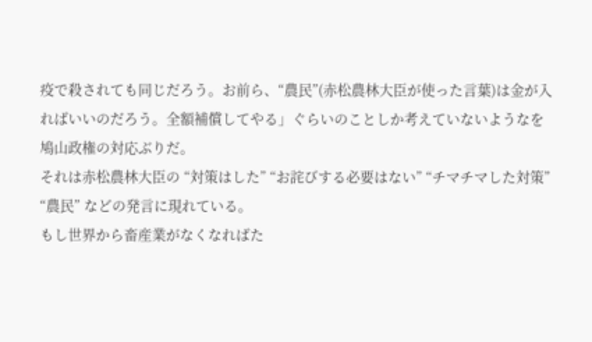疫で殺されても同じだろう。お前ら、“農民”(赤松農林大臣が使った言葉)は金が入ればいいのだろう。全額補償してやる」ぐらいのことしか考えていないようなを鳩山政権の対応ぶりだ。
それは赤松農林大臣の “対策はした” “お詫びする必要はない” “チマチマした対策” “農民” などの発言に現れている。
もし世界から畜産業がなくなればた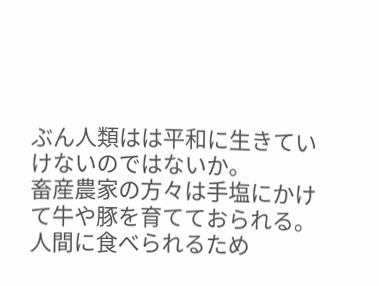ぶん人類はは平和に生きていけないのではないか。
畜産農家の方々は手塩にかけて牛や豚を育てておられる。人間に食べられるため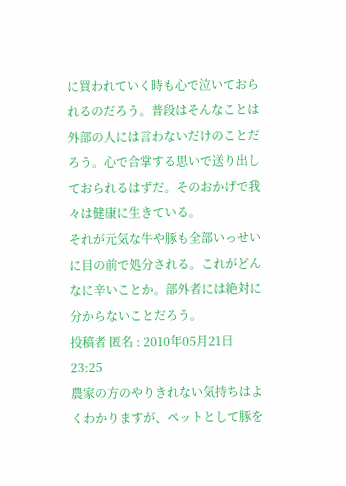に買われていく時も心で泣いておられるのだろう。普段はそんなことは外部の人には言わないだけのことだろう。心で合掌する思いで送り出しておられるはずだ。そのおかげで我々は健康に生きている。
それが元気な牛や豚も全部いっせいに目の前で処分される。これがどんなに辛いことか。部外者には絶対に分からないことだろう。
投稿者 匿名 : 2010年05月21日 23:25
農家の方のやりきれない気持ちはよくわかりますが、ペットとして豚を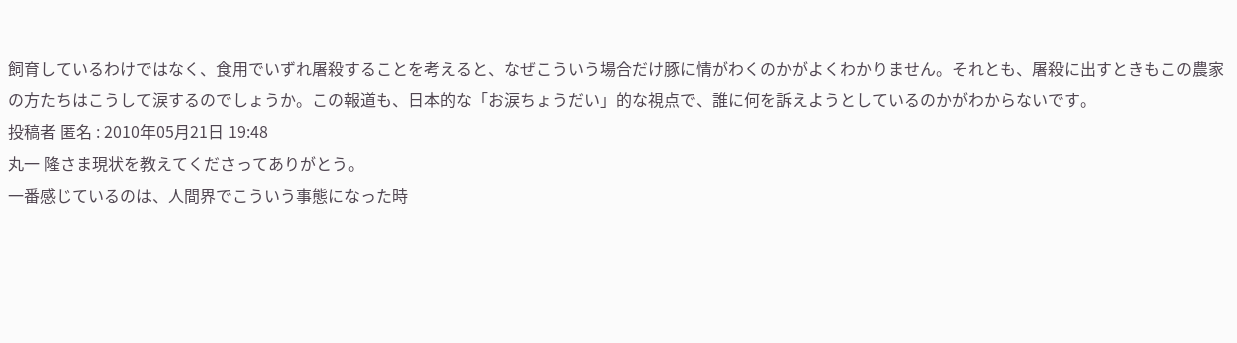飼育しているわけではなく、食用でいずれ屠殺することを考えると、なぜこういう場合だけ豚に情がわくのかがよくわかりません。それとも、屠殺に出すときもこの農家の方たちはこうして涙するのでしょうか。この報道も、日本的な「お涙ちょうだい」的な視点で、誰に何を訴えようとしているのかがわからないです。
投稿者 匿名 : 2010年05月21日 19:48
丸一 隆さま現状を教えてくださってありがとう。
一番感じているのは、人間界でこういう事態になった時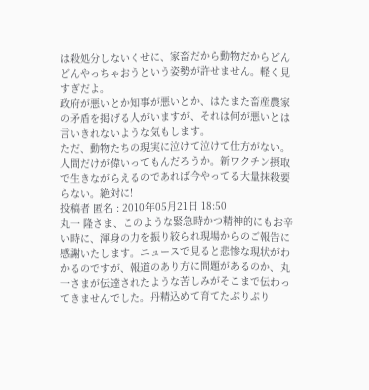は殺処分しないくせに、家畜だから動物だからどんどんやっちゃおうという姿勢が許せません。軽く見すぎだよ。
政府が悪いとか知事が悪いとか、はたまた畜産農家の矛盾を掲げる人がいますが、それは何が悪いとは言いきれないような気もします。
ただ、動物たちの現実に泣けて泣けて仕方がない。
人間だけが偉いってもんだろうか。新ワクチン摂取で生きながらえるのであれば今やってる大量抹殺要らない。絶対に!
投稿者 匿名 : 2010年05月21日 18:50
丸一 隆さま、このような緊急時かつ精神的にもお辛い時に、渾身の力を振り絞られ現場からのご報告に感謝いたします。ニュースで見ると悲惨な現状がわかるのですが、報道のあり方に問題があるのか、丸一さまが伝達されたような苦しみがそこまで伝わってきませんでした。丹精込めて育てたぷりぷり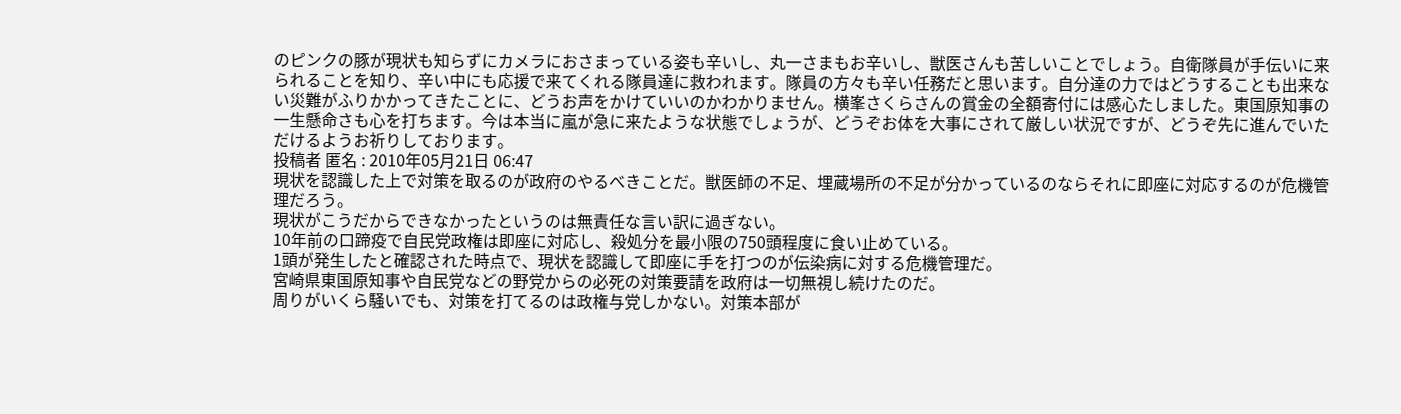のピンクの豚が現状も知らずにカメラにおさまっている姿も辛いし、丸一さまもお辛いし、獣医さんも苦しいことでしょう。自衛隊員が手伝いに来られることを知り、辛い中にも応援で来てくれる隊員達に救われます。隊員の方々も辛い任務だと思います。自分達の力ではどうすることも出来ない災難がふりかかってきたことに、どうお声をかけていいのかわかりません。横峯さくらさんの賞金の全額寄付には感心たしました。東国原知事の一生懸命さも心を打ちます。今は本当に嵐が急に来たような状態でしょうが、どうぞお体を大事にされて厳しい状況ですが、どうぞ先に進んでいただけるようお祈りしております。
投稿者 匿名 : 2010年05月21日 06:47
現状を認識した上で対策を取るのが政府のやるべきことだ。獣医師の不足、埋蔵場所の不足が分かっているのならそれに即座に対応するのが危機管理だろう。
現状がこうだからできなかったというのは無責任な言い訳に過ぎない。
10年前の口蹄疫で自民党政権は即座に対応し、殺処分を最小限の750頭程度に食い止めている。
1頭が発生したと確認された時点で、現状を認識して即座に手を打つのが伝染病に対する危機管理だ。
宮崎県東国原知事や自民党などの野党からの必死の対策要請を政府は一切無視し続けたのだ。
周りがいくら騒いでも、対策を打てるのは政権与党しかない。対策本部が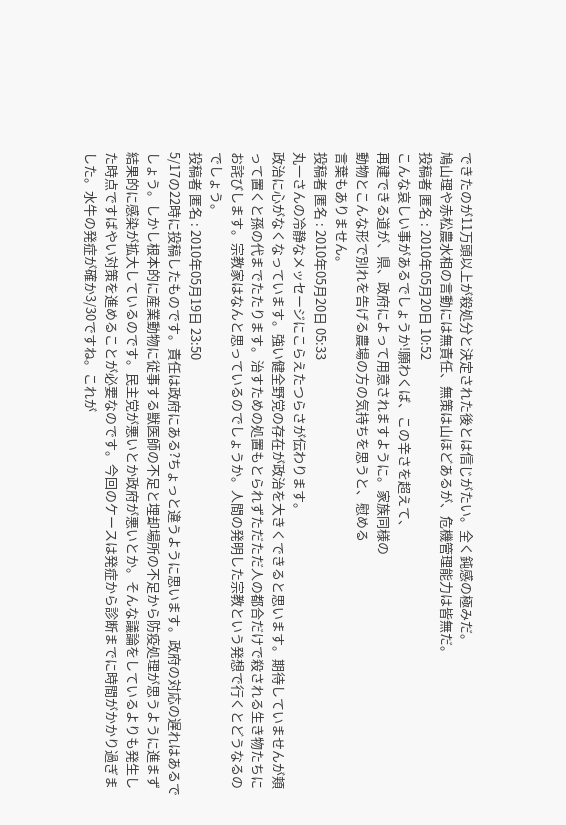できたのが11万頭以上が殺処分と決定された後とは信じがたい。全く鈍感の極みだ。
鳩山理や赤松農水相の言動には無責任、無策は山ほどあるが、危機管理能力は皆無だ。
投稿者 匿名 : 2010年05月20日 10:52
こんな哀しい事があるでしょうか!願わくば、この辛さを超えて、
再建できる道が、県、政府によって用意されますように。家族同様の
動物とこんな形で別れを告げる農場の方の気持ちを思うと、慰める
言葉もありません。
投稿者 匿名 : 2010年05月20日 05:33
丸一さんの冷静なメッセージにこらえたつらさが伝わります。
政治に心がなくなっています。強い健全野党の存在が政治を大きくできると思います。期待していませんが頬って置くと孫の代までたたります。治すための処置もとられずただただ人の都合だけで殺される生き物たちにお詫びします。宗教家はなんと思っているのでしょうか。人間の発明した宗教という発想で行くとどうなるのでしょう。
投稿者 匿名 : 2010年05月19日 23:50
5/17の22時に投稿したものです。責任は政府にある?ちょっと違うように思います。政府の対応の遅れはあるでしょう。しかし根本的に産業動物に従事する獣医師の不足と埋却場所の不足から防疫処理が思うように進まず結果的に感染が拡大しているのです。民主党が悪いとか政府が悪いとか。そんな議論をしているよりも発生した時点ですばやい対策を進めることが必要なのです。今回のケースは発症から診断までに時間がかかり過ぎました。水牛の発症が確か3/30ですね。これが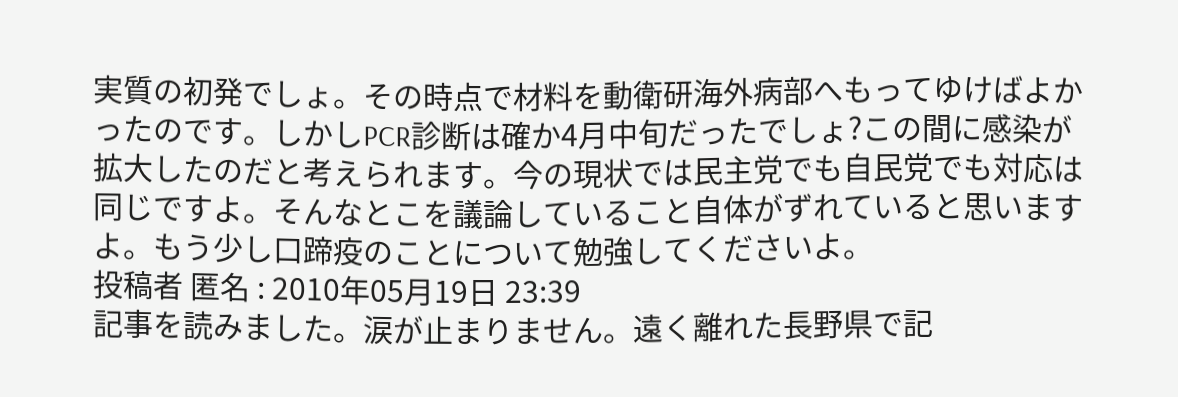実質の初発でしょ。その時点で材料を動衛研海外病部へもってゆけばよかったのです。しかしPCR診断は確か4月中旬だったでしょ?この間に感染が拡大したのだと考えられます。今の現状では民主党でも自民党でも対応は同じですよ。そんなとこを議論していること自体がずれていると思いますよ。もう少し口蹄疫のことについて勉強してくださいよ。
投稿者 匿名 : 2010年05月19日 23:39
記事を読みました。涙が止まりません。遠く離れた長野県で記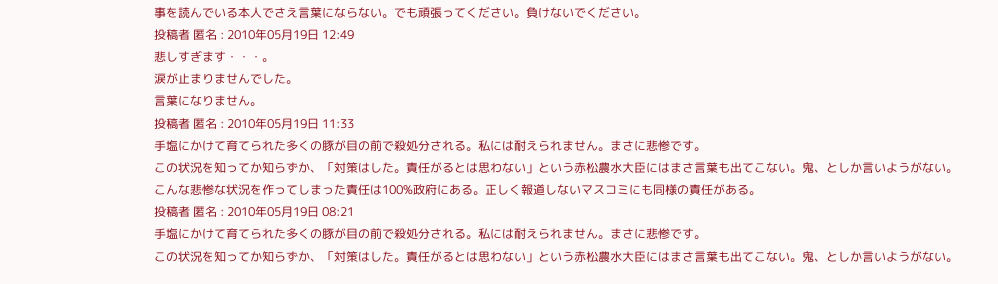事を読んでいる本人でさえ言葉にならない。でも頑張ってください。負けないでください。
投稿者 匿名 : 2010年05月19日 12:49
悲しすぎます・・・。
涙が止まりませんでした。
言葉になりません。
投稿者 匿名 : 2010年05月19日 11:33
手塩にかけて育てられた多くの豚が目の前で殺処分される。私には耐えられません。まさに悲惨です。
この状況を知ってか知らずか、「対策はした。責任がるとは思わない」という赤松農水大臣にはまさ言葉も出てこない。鬼、としか言いようがない。
こんな悲惨な状況を作ってしまった責任は100%政府にある。正しく報道しないマスコミにも同様の責任がある。
投稿者 匿名 : 2010年05月19日 08:21
手塩にかけて育てられた多くの豚が目の前で殺処分される。私には耐えられません。まさに悲惨です。
この状況を知ってか知らずか、「対策はした。責任がるとは思わない」という赤松農水大臣にはまさ言葉も出てこない。鬼、としか言いようがない。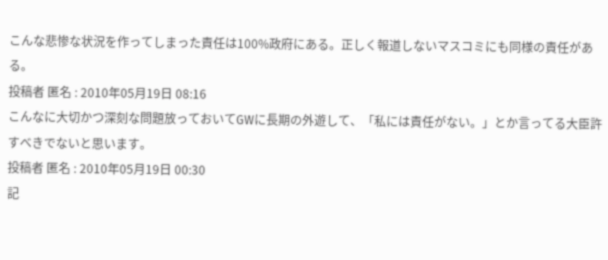こんな悲惨な状況を作ってしまった責任は100%政府にある。正しく報道しないマスコミにも同様の責任がある。
投稿者 匿名 : 2010年05月19日 08:16
こんなに大切かつ深刻な問題放っておいてGWに長期の外遊して、「私には責任がない。」とか言ってる大臣許すべきでないと思います。
投稿者 匿名 : 2010年05月19日 00:30
記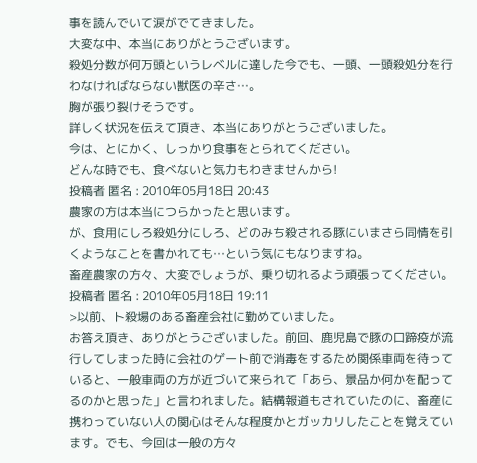事を読んでいて涙がでてきました。
大変な中、本当にありがとうございます。
殺処分数が何万頭というレベルに達した今でも、一頭、一頭殺処分を行わなければならない獣医の辛さ…。
胸が張り裂けそうです。
詳しく状況を伝えて頂き、本当にありがとうございました。
今は、とにかく、しっかり食事をとられてください。
どんな時でも、食べないと気力もわきませんから!
投稿者 匿名 : 2010年05月18日 20:43
農家の方は本当につらかったと思います。
が、食用にしろ殺処分にしろ、どのみち殺される豚にいまさら同情を引くようなことを書かれても…という気にもなりますね。
畜産農家の方々、大変でしょうが、乗り切れるよう頑張ってください。
投稿者 匿名 : 2010年05月18日 19:11
>以前、ト殺場のある畜産会社に勤めていました。
お答え頂き、ありがとうございました。前回、鹿児島で豚の口蹄疫が流行してしまった時に会社のゲート前で消毒をするため関係車両を待っていると、一般車両の方が近づいて来られて「あら、景品か何かを配ってるのかと思った」と言われました。結構報道もされていたのに、畜産に携わっていない人の関心はそんな程度かとガッカリしたことを覚えています。でも、今回は一般の方々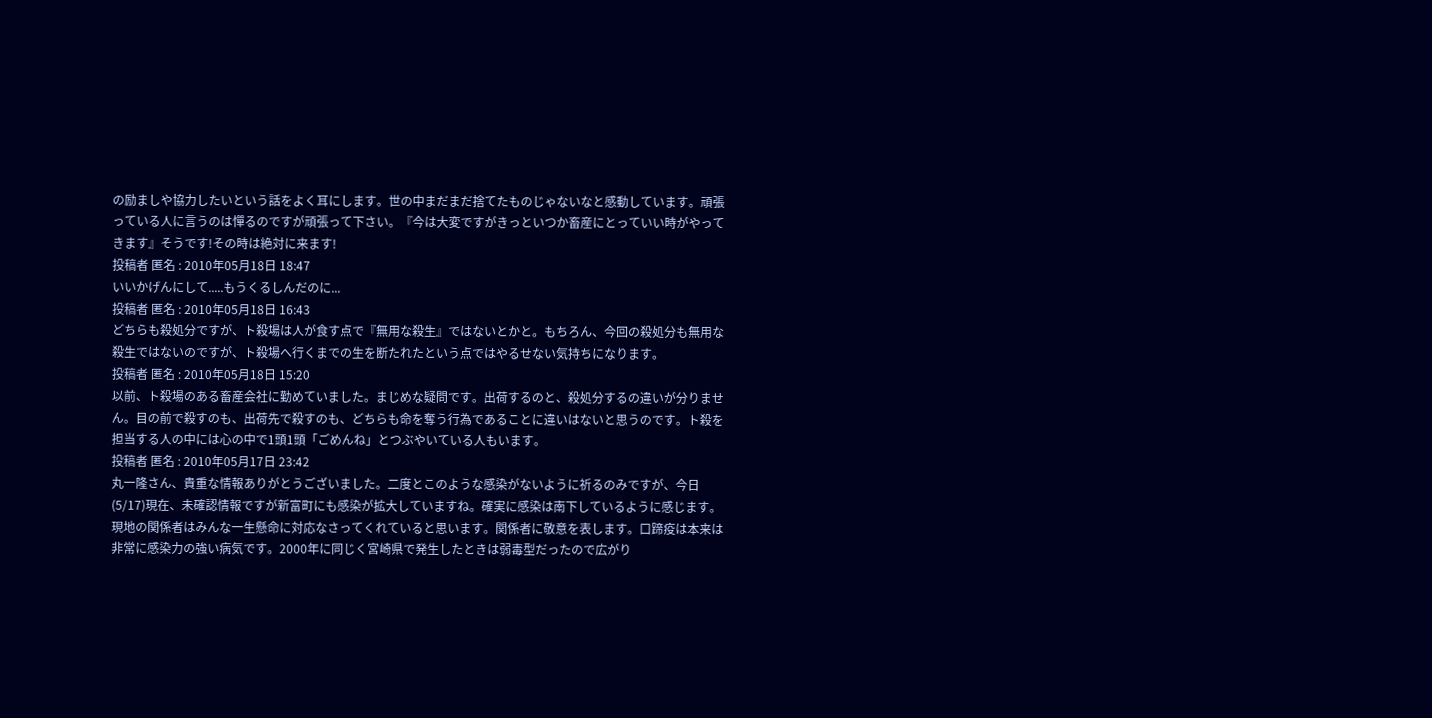の励ましや協力したいという話をよく耳にします。世の中まだまだ捨てたものじゃないなと感動しています。頑張っている人に言うのは憚るのですが頑張って下さい。『今は大変ですがきっといつか畜産にとっていい時がやってきます』そうです!その時は絶対に来ます!
投稿者 匿名 : 2010年05月18日 18:47
いいかげんにして.....もうくるしんだのに...
投稿者 匿名 : 2010年05月18日 16:43
どちらも殺処分ですが、ト殺場は人が食す点で『無用な殺生』ではないとかと。もちろん、今回の殺処分も無用な殺生ではないのですが、ト殺場へ行くまでの生を断たれたという点ではやるせない気持ちになります。
投稿者 匿名 : 2010年05月18日 15:20
以前、ト殺場のある畜産会社に勤めていました。まじめな疑問です。出荷するのと、殺処分するの違いが分りません。目の前で殺すのも、出荷先で殺すのも、どちらも命を奪う行為であることに違いはないと思うのです。ト殺を担当する人の中には心の中で1頭1頭「ごめんね」とつぶやいている人もいます。
投稿者 匿名 : 2010年05月17日 23:42
丸一隆さん、貴重な情報ありがとうございました。二度とこのような感染がないように祈るのみですが、今日(5/17)現在、未確認情報ですが新富町にも感染が拡大していますね。確実に感染は南下しているように感じます。現地の関係者はみんな一生懸命に対応なさってくれていると思います。関係者に敬意を表します。口蹄疫は本来は非常に感染力の強い病気です。2000年に同じく宮崎県で発生したときは弱毒型だったので広がり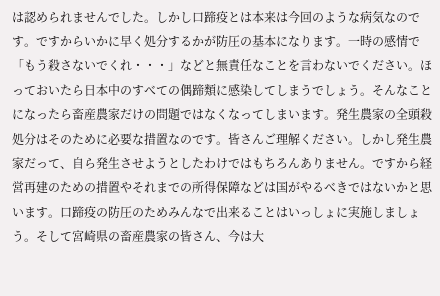は認められませんでした。しかし口蹄疫とは本来は今回のような病気なのです。ですからいかに早く処分するかが防圧の基本になります。一時の感情で「もう殺さないでくれ・・・」などと無責任なことを言わないでください。ほっておいたら日本中のすべての偶蹄類に感染してしまうでしょう。そんなことになったら畜産農家だけの問題ではなくなってしまいます。発生農家の全頭殺処分はそのために必要な措置なのです。皆さんご理解ください。しかし発生農家だって、自ら発生させようとしたわけではもちろんありません。ですから経営再建のための措置やそれまでの所得保障などは国がやるべきではないかと思います。口蹄疫の防圧のためみんなで出来ることはいっしょに実施しましょう。そして宮崎県の畜産農家の皆さん、今は大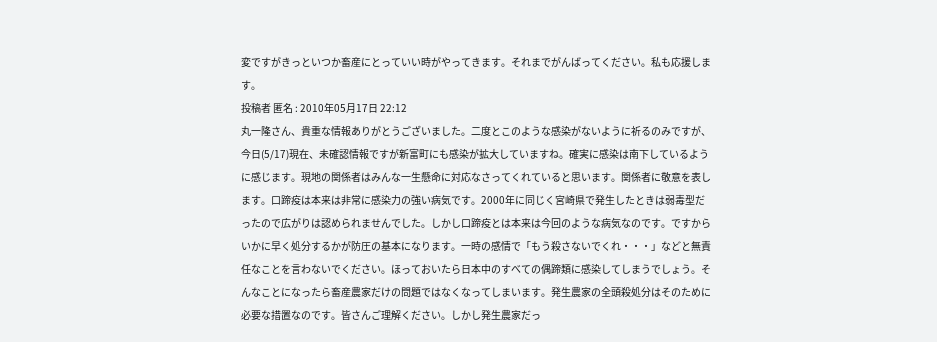変ですがきっといつか畜産にとっていい時がやってきます。それまでがんばってください。私も応援します。
投稿者 匿名 : 2010年05月17日 22:12
丸一隆さん、貴重な情報ありがとうございました。二度とこのような感染がないように祈るのみですが、今日(5/17)現在、未確認情報ですが新富町にも感染が拡大していますね。確実に感染は南下しているように感じます。現地の関係者はみんな一生懸命に対応なさってくれていると思います。関係者に敬意を表します。口蹄疫は本来は非常に感染力の強い病気です。2000年に同じく宮崎県で発生したときは弱毒型だったので広がりは認められませんでした。しかし口蹄疫とは本来は今回のような病気なのです。ですからいかに早く処分するかが防圧の基本になります。一時の感情で「もう殺さないでくれ・・・」などと無責任なことを言わないでください。ほっておいたら日本中のすべての偶蹄類に感染してしまうでしょう。そんなことになったら畜産農家だけの問題ではなくなってしまいます。発生農家の全頭殺処分はそのために必要な措置なのです。皆さんご理解ください。しかし発生農家だっ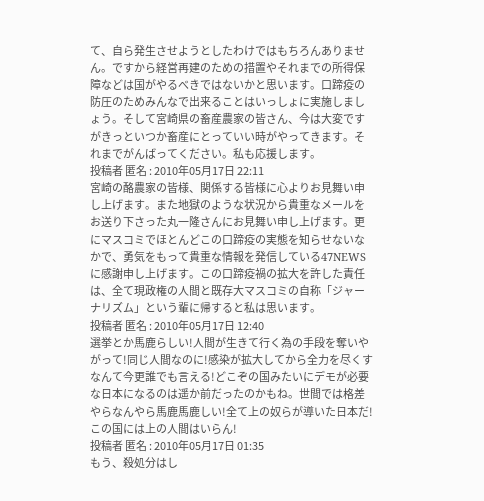て、自ら発生させようとしたわけではもちろんありません。ですから経営再建のための措置やそれまでの所得保障などは国がやるべきではないかと思います。口蹄疫の防圧のためみんなで出来ることはいっしょに実施しましょう。そして宮崎県の畜産農家の皆さん、今は大変ですがきっといつか畜産にとっていい時がやってきます。それまでがんばってください。私も応援します。
投稿者 匿名 : 2010年05月17日 22:11
宮崎の酪農家の皆様、関係する皆様に心よりお見舞い申し上げます。また地獄のような状況から貴重なメールをお送り下さった丸一隆さんにお見舞い申し上げます。更にマスコミでほとんどこの口蹄疫の実態を知らせないなかで、勇気をもって貴重な情報を発信している47NEWSに感謝申し上げます。この口蹄疫禍の拡大を許した責任は、全て現政権の人間と既存大マスコミの自称「ジャーナリズム」という輩に帰すると私は思います。
投稿者 匿名 : 2010年05月17日 12:40
選挙とか馬鹿らしい!人間が生きて行く為の手段を奪いやがって!同じ人間なのに!感染が拡大してから全力を尽くすなんて今更誰でも言える!どこぞの国みたいにデモが必要な日本になるのは遥か前だったのかもね。世間では格差やらなんやら馬鹿馬鹿しい!全て上の奴らが導いた日本だ!この国には上の人間はいらん!
投稿者 匿名 : 2010年05月17日 01:35
もう、殺処分はし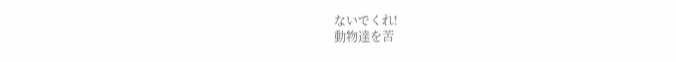ないでくれ!
動物達を苦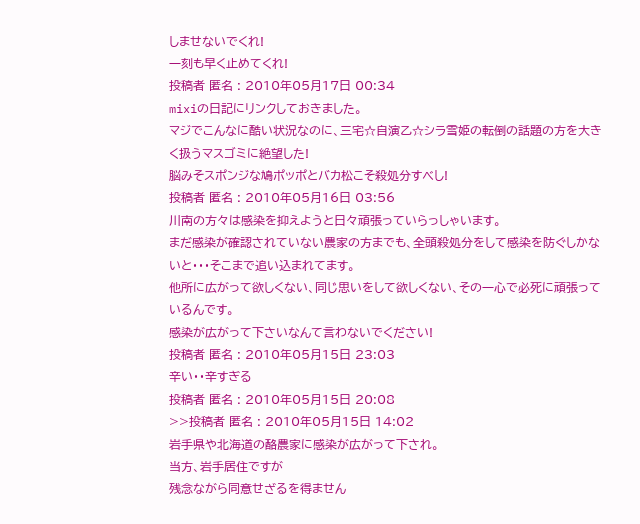しませないでくれ!
一刻も早く止めてくれ!
投稿者 匿名 : 2010年05月17日 00:34
mixiの日記にリンクしておきました。
マジでこんなに酷い状況なのに、三宅☆自演乙☆シラ雪姫の転倒の話題の方を大きく扱うマスゴミに絶望した!
脳みそスポンジな鳩ポッポとバカ松こそ殺処分すべし!
投稿者 匿名 : 2010年05月16日 03:56
川南の方々は感染を抑えようと日々頑張っていらっしゃいます。
まだ感染が確認されていない農家の方までも、全頭殺処分をして感染を防ぐしかないと・・・そこまで追い込まれてます。
他所に広がって欲しくない、同じ思いをして欲しくない、その一心で必死に頑張っているんです。
感染が広がって下さいなんて言わないでください!
投稿者 匿名 : 2010年05月15日 23:03
辛い・・辛すぎる
投稿者 匿名 : 2010年05月15日 20:08
>>投稿者 匿名 : 2010年05月15日 14:02
岩手県や北海道の酪農家に感染が広がって下され。
当方、岩手居住ですが
残念ながら同意せざるを得ません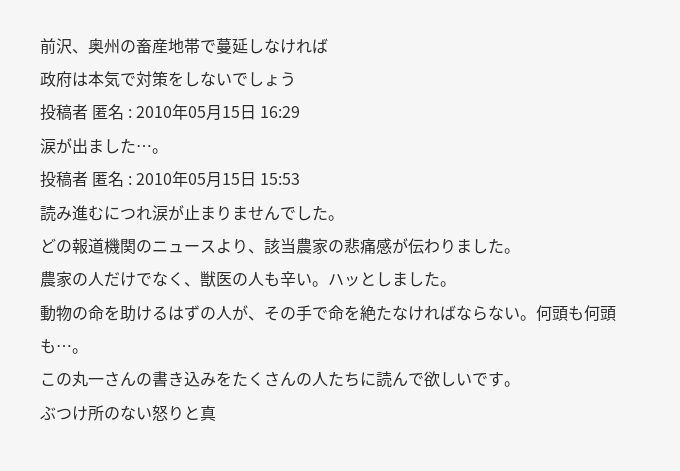前沢、奥州の畜産地帯で蔓延しなければ
政府は本気で対策をしないでしょう
投稿者 匿名 : 2010年05月15日 16:29
涙が出ました…。
投稿者 匿名 : 2010年05月15日 15:53
読み進むにつれ涙が止まりませんでした。
どの報道機関のニュースより、該当農家の悲痛感が伝わりました。
農家の人だけでなく、獣医の人も辛い。ハッとしました。
動物の命を助けるはずの人が、その手で命を絶たなければならない。何頭も何頭も…。
この丸一さんの書き込みをたくさんの人たちに読んで欲しいです。
ぶつけ所のない怒りと真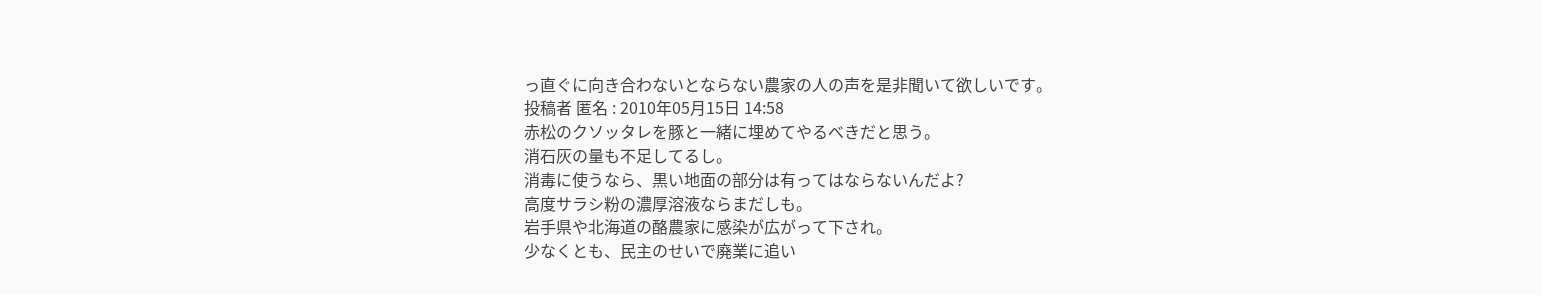っ直ぐに向き合わないとならない農家の人の声を是非聞いて欲しいです。
投稿者 匿名 : 2010年05月15日 14:58
赤松のクソッタレを豚と一緒に埋めてやるべきだと思う。
消石灰の量も不足してるし。
消毒に使うなら、黒い地面の部分は有ってはならないんだよ?
高度サラシ粉の濃厚溶液ならまだしも。
岩手県や北海道の酪農家に感染が広がって下され。
少なくとも、民主のせいで廃業に追い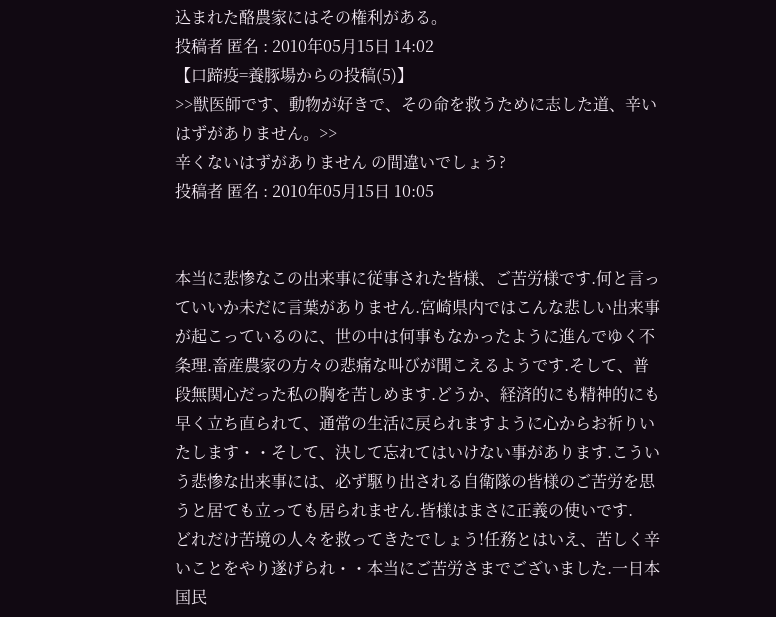込まれた酪農家にはその権利がある。
投稿者 匿名 : 2010年05月15日 14:02
【口蹄疫=養豚場からの投稿(5)】
>>獣医師です、動物が好きで、その命を救うために志した道、辛いはずがありません。>>
辛くないはずがありません の間違いでしょう?
投稿者 匿名 : 2010年05月15日 10:05


本当に悲惨なこの出来事に従事された皆様、ご苦労様です.何と言っていいか未だに言葉がありません.宮崎県内ではこんな悲しい出来事が起こっているのに、世の中は何事もなかったように進んでゆく不条理.畜産農家の方々の悲痛な叫びが聞こえるようです.そして、普段無関心だった私の胸を苦しめます.どうか、経済的にも精神的にも早く立ち直られて、通常の生活に戻られますように心からお祈りいたします・・そして、決して忘れてはいけない事があります.こういう悲惨な出来事には、必ず駆り出される自衛隊の皆様のご苦労を思うと居ても立っても居られません.皆様はまさに正義の使いです.
どれだけ苦境の人々を救ってきたでしょう!任務とはいえ、苦しく辛いことをやり遂げられ・・本当にご苦労さまでございました.一日本国民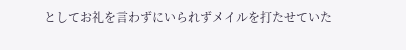としてお礼を言わずにいられずメイルを打たせていた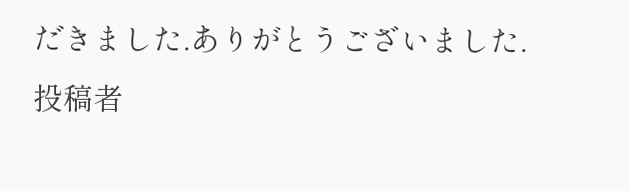だきました.ありがとうございました.
投稿者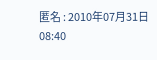匿名 : 2010年07月31日 08:40